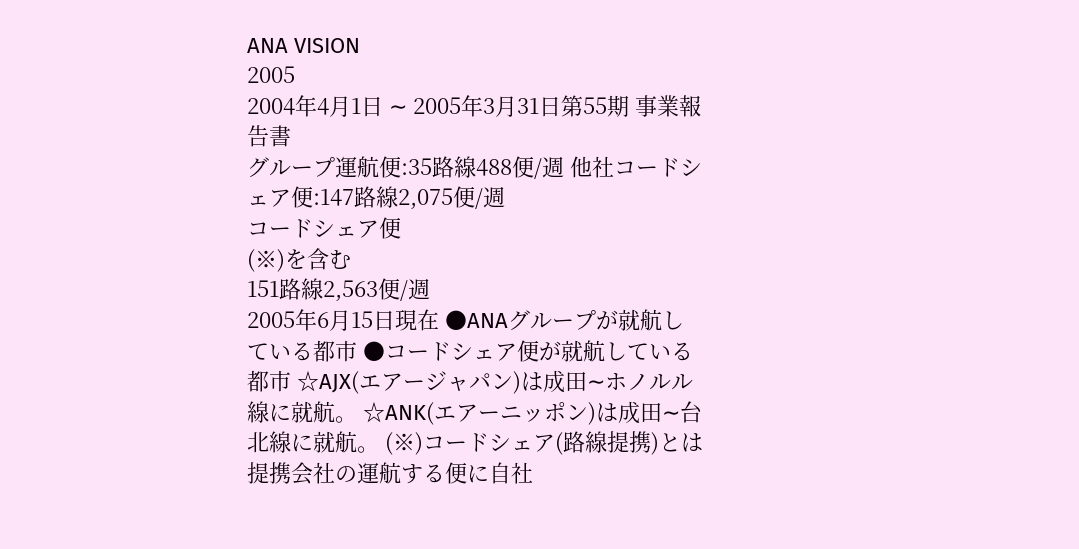ANA VISION
2005
2004年4月1日 ∼ 2005年3月31日第55期 事業報告書
グループ運航便:35路線488便/週 他社コードシェア便:147路線2,075便/週
コードシェア便
(※)を含む
151路線2,563便/週
2005年6月15日現在 ●ANAグループが就航している都市 ●コードシェア便が就航している都市 ☆AJX(エアージャパン)は成田∼ホノルル線に就航。 ☆ANK(エアーニッポン)は成田∼台北線に就航。 (※)コードシェア(路線提携)とは 提携会社の運航する便に自社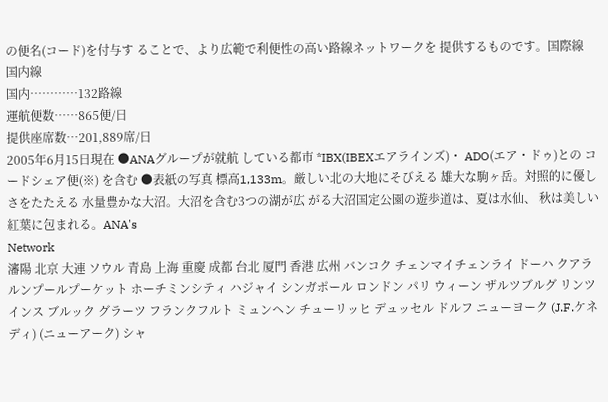の便名(コード)を付与す ることで、より広範で利便性の高い路線ネットワークを 提供するものです。国際線
国内線
国内…………132路線
運航便数……865便/日
提供座席数…201,889席/日
2005年6月15日現在 ●ANAグループが就航 している都市 *IBX(IBEXエアラインズ)・ ADO(エア・ドゥ)との コードシェア便(※) を含む ●表紙の写真 標高1,133m。厳しい北の大地にそびえる 雄大な駒ヶ岳。対照的に優しさをたたえる 水量豊かな大沼。大沼を含む3つの湖が広 がる大沼国定公園の遊歩道は、夏は水仙、 秋は美しい紅葉に包まれる。ANA's
Network
瀋陽 北京 大連 ソウル 青島 上海 重慶 成都 台北 厦門 香港 広州 バンコク チェンマイチェンライ ドーハ クアラルンプールプーケット ホーチミンシティ ハジャイ シンガポール ロンドン パリ ウィーン ザルツブルグ リンツ インス ブルック グラーツ フランクフルト ミュンヘン チューリッヒ デュッセル ドルフ ニューヨーク (J.F.ケネディ) (ニューアーク) シャ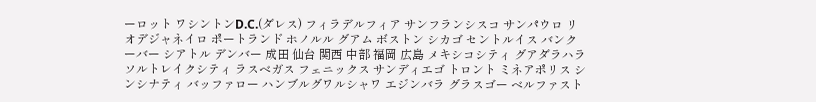ーロット ワシントンD.C.(ダレス) フィラデルフィア サンフランシスコ サンパウロ リオデジャネイロ ポートランド ホノルル グアム ボストン シカゴ セントルイス バンクーバー シアトル デンバー 成田 仙台 関西 中部 福岡 広島 メキシコシティ グアダラハラ ソルトレイクシティ ラスベガス フェニックス サンディエゴ トロント ミネアポリス シンシナティ バッファロー ハンブルグワルシャワ エジンバラ グラスゴー ベルファスト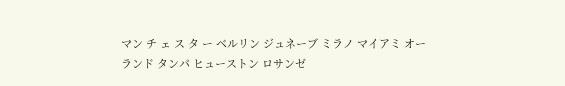マン チ ェ ス タ ー ベルリン ジュネーブ ミラノ マイアミ オーランド タンパ ヒューストン ロサンゼ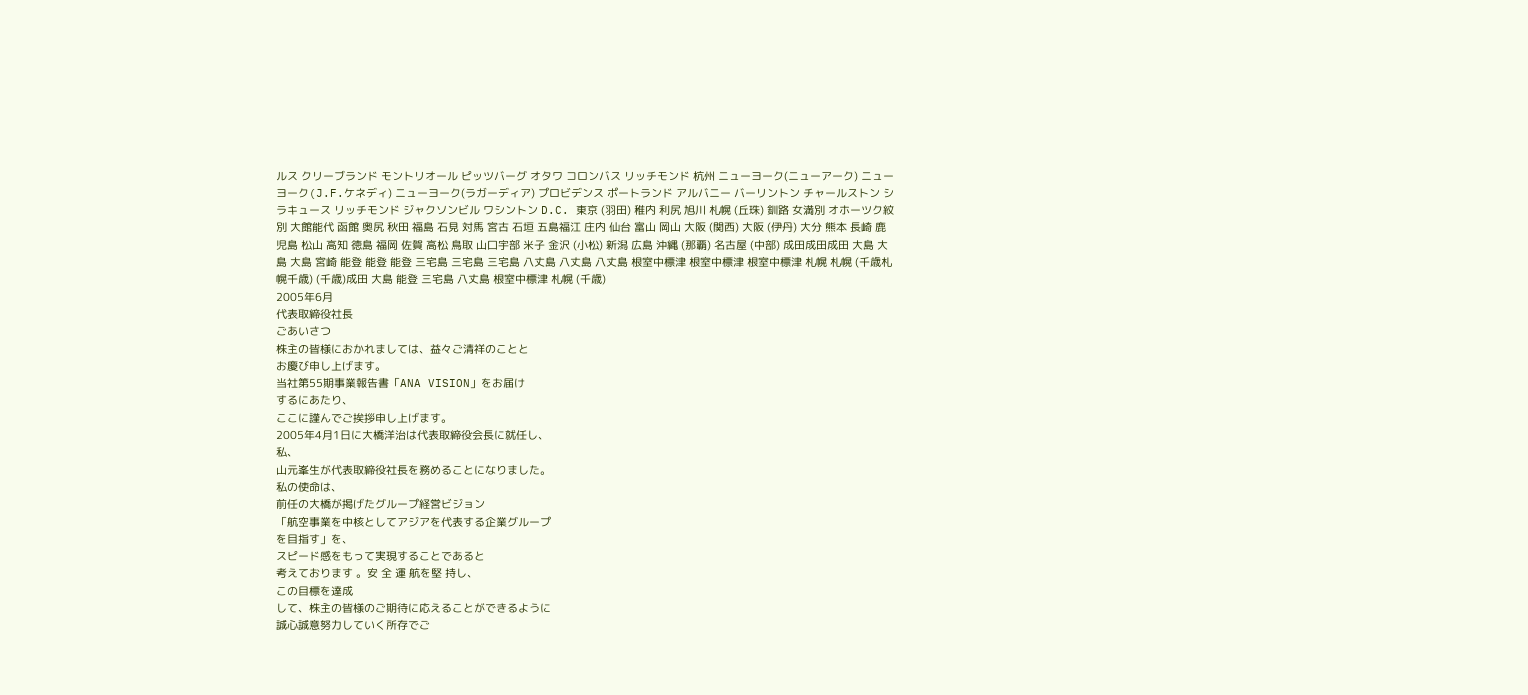ルス クリーブランド モントリオール ピッツバーグ オタワ コロンバス リッチモンド 杭州 ニューヨーク(ニューアーク) ニューヨーク(J.F.ケネディ) ニューヨーク(ラガーディア) プロビデンス ポートランド アルバニー バーリントン チャールストン シラキュース リッチモンド ジャクソンビル ワシントン D.C. 東京 (羽田) 稚内 利尻 旭川 札幌 (丘珠) 釧路 女満別 オホーツク紋別 大館能代 函館 奥尻 秋田 福島 石見 対馬 宮古 石垣 五島福江 庄内 仙台 富山 岡山 大阪 (関西) 大阪 (伊丹) 大分 熊本 長崎 鹿児島 松山 高知 徳島 福岡 佐賀 高松 鳥取 山口宇部 米子 金沢 (小松) 新潟 広島 沖縄 (那覇) 名古屋 (中部) 成田成田成田 大島 大島 大島 宮崎 能登 能登 能登 三宅島 三宅島 三宅島 八丈島 八丈島 八丈島 根室中標津 根室中標津 根室中標津 札幌 札幌 (千歳札幌千歳) (千歳)成田 大島 能登 三宅島 八丈島 根室中標津 札幌 (千歳)
2005年6月
代表取締役社長
ごあいさつ
株主の皆様におかれましては、益々ご清祥のことと
お慶び申し上げます。
当社第55期事業報告書「ANA VISION」をお届け
するにあたり、
ここに謹んでご挨拶申し上げます。
2005年4月1日に大橋洋治は代表取締役会長に就任し、
私、
山元峯生が代表取締役社長を務めることになりました。
私の使命は、
前任の大橋が掲げたグループ経営ビジョン
「航空事業を中核としてアジアを代表する企業グループ
を目指す」を、
スピード感をもって実現することであると
考えております 。安 全 運 航を堅 持し、
この目標を達成
して、株主の皆様のご期待に応えることができるように
誠心誠意努力していく所存でご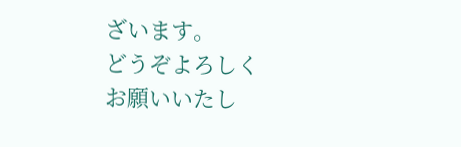ざいます。
どうぞよろしく
お願いいたし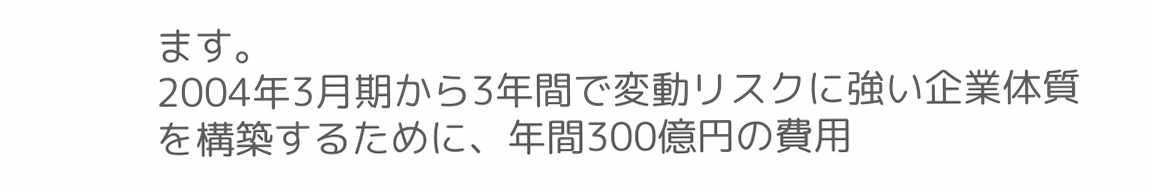ます。
2004年3月期から3年間で変動リスクに強い企業体質
を構築するために、年間300億円の費用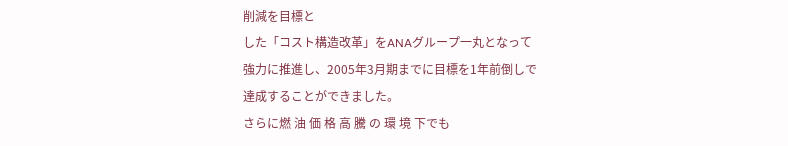削減を目標と
した「コスト構造改革」をANAグループ一丸となって
強力に推進し、2005年3月期までに目標を1年前倒しで
達成することができました。
さらに燃 油 価 格 高 騰 の 環 境 下でも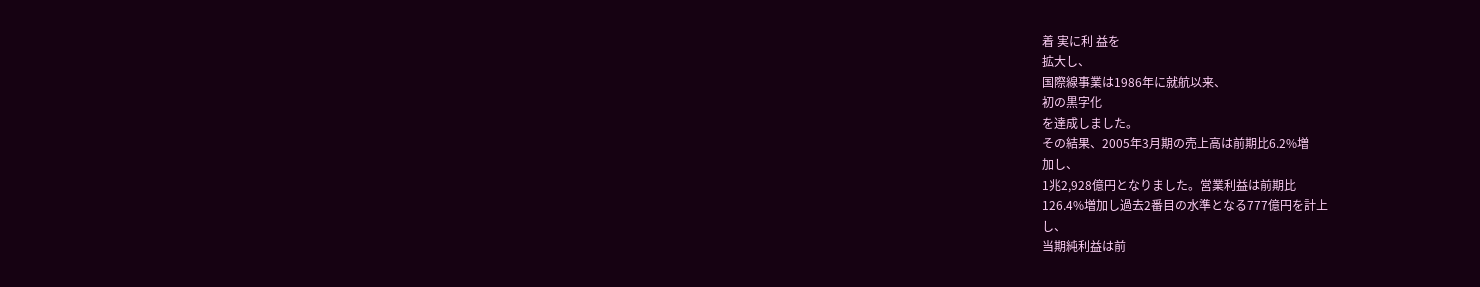着 実に利 益を
拡大し、
国際線事業は1986年に就航以来、
初の黒字化
を達成しました。
その結果、2005年3月期の売上高は前期比6.2%増
加し、
1兆2,928億円となりました。営業利益は前期比
126.4%増加し過去2番目の水準となる777億円を計上
し、
当期純利益は前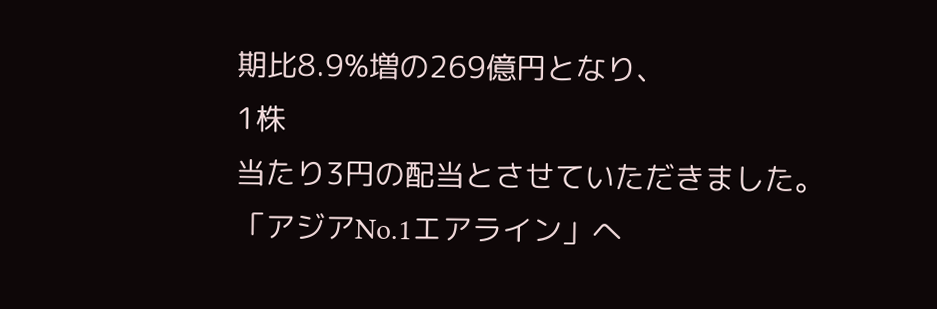期比8.9%増の269億円となり、
1株
当たり3円の配当とさせていただきました。
「アジアNo.1エアライン」へ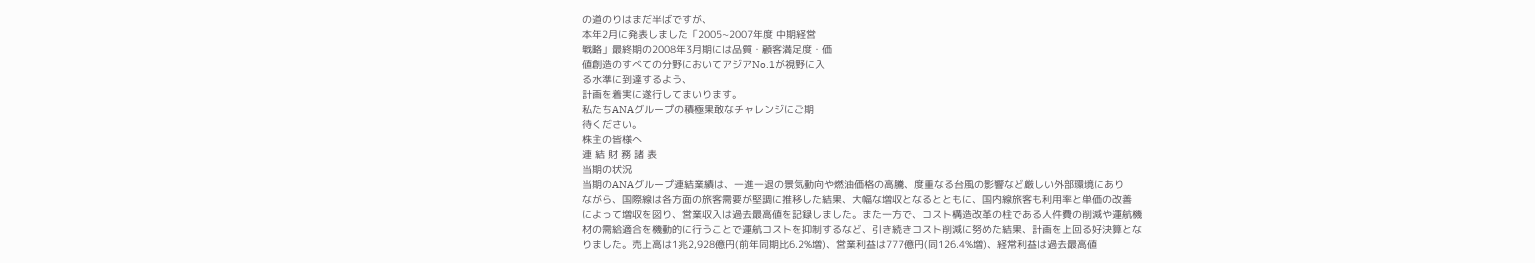の道のりはまだ半ばですが、
本年2月に発表しました「2005∼2007年度 中期経営
戦略」最終期の2008年3月期には品質・顧客満足度・価
値創造のすべての分野においてアジアNo.1が視野に入
る水準に到達するよう、
計画を着実に遂行してまいります。
私たちANAグループの積極果敢なチャレンジにご期
待ください。
株主の皆様へ
連 結 財 務 諸 表
当期の状況
当期のANAグループ連結業績は、一進一退の景気動向や燃油価格の高騰、度重なる台風の影響など厳しい外部環境にあり
ながら、国際線は各方面の旅客需要が堅調に推移した結果、大幅な増収となるとともに、国内線旅客も利用率と単価の改善
によって増収を図り、営業収入は過去最高値を記録しました。また一方で、コスト構造改革の柱である人件費の削減や運航機
材の需給適合を機動的に行うことで運航コストを抑制するなど、引き続きコスト削減に努めた結果、計画を上回る好決算とな
りました。売上高は1兆2,928億円(前年同期比6.2%増)、営業利益は777億円(同126.4%増)、経常利益は過去最高値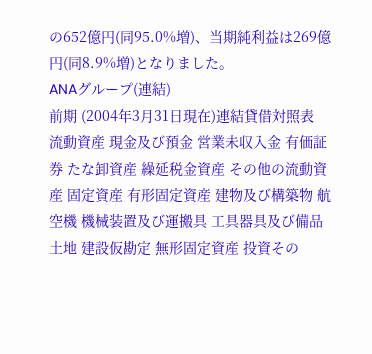の652億円(同95.0%増)、当期純利益は269億円(同8.9%増)となりました。
ANAグループ(連結)
前期 (2004年3月31日現在)連結貸借対照表
流動資産 現金及び預金 営業未収入金 有価証券 たな卸資産 繰延税金資産 その他の流動資産 固定資産 有形固定資産 建物及び構築物 航空機 機械装置及び運搬具 工具器具及び備品 土地 建設仮勘定 無形固定資産 投資その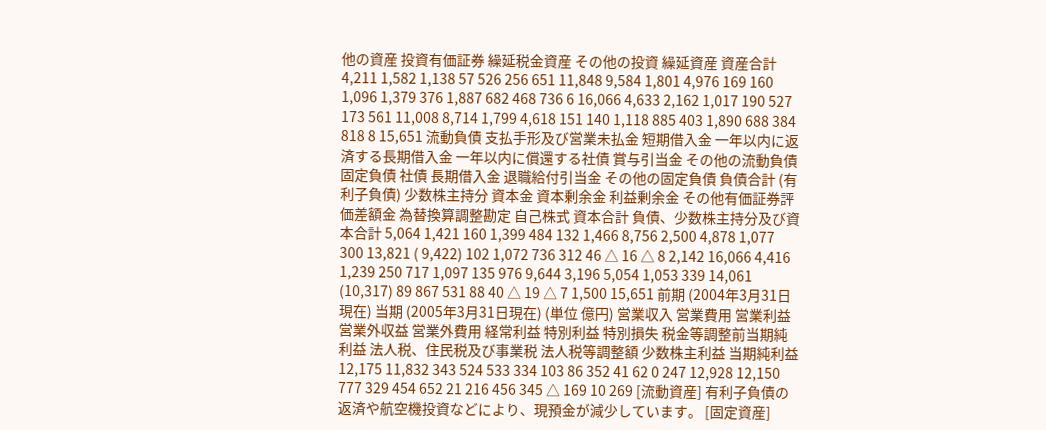他の資産 投資有価証券 繰延税金資産 その他の投資 繰延資産 資産合計 4,211 1,582 1,138 57 526 256 651 11,848 9,584 1,801 4,976 169 160 1,096 1,379 376 1,887 682 468 736 6 16,066 4,633 2,162 1,017 190 527 173 561 11,008 8,714 1,799 4,618 151 140 1,118 885 403 1,890 688 384 818 8 15,651 流動負債 支払手形及び営業未払金 短期借入金 一年以内に返済する長期借入金 一年以内に償還する社債 賞与引当金 その他の流動負債 固定負債 社債 長期借入金 退職給付引当金 その他の固定負債 負債合計 (有利子負債) 少数株主持分 資本金 資本剰余金 利益剰余金 その他有価証券評価差額金 為替換算調整勘定 自己株式 資本合計 負債、少数株主持分及び資本合計 5,064 1,421 160 1,399 484 132 1,466 8,756 2,500 4,878 1,077 300 13,821 ( 9,422) 102 1,072 736 312 46 △ 16 △ 8 2,142 16,066 4,416 1,239 250 717 1,097 135 976 9,644 3,196 5,054 1,053 339 14,061 (10,317) 89 867 531 88 40 △ 19 △ 7 1,500 15,651 前期 (2004年3月31日現在) 当期 (2005年3月31日現在) (単位 億円) 営業収入 営業費用 営業利益 営業外収益 営業外費用 経常利益 特別利益 特別損失 税金等調整前当期純利益 法人税、住民税及び事業税 法人税等調整額 少数株主利益 当期純利益 12,175 11,832 343 524 533 334 103 86 352 41 62 0 247 12,928 12,150 777 329 454 652 21 216 456 345 △ 169 10 269 [流動資産] 有利子負債の返済や航空機投資などにより、現預金が減少しています。 [固定資産]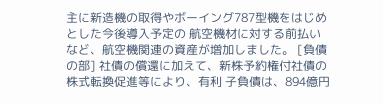主に新造機の取得やボーイング787型機をはじめとした今後導入予定の 航空機材に対する前払いなど、航空機関連の資産が増加しました。 [負債の部] 社債の償還に加えて、新株予約権付社債の株式転換促進等により、有利 子負債は、894億円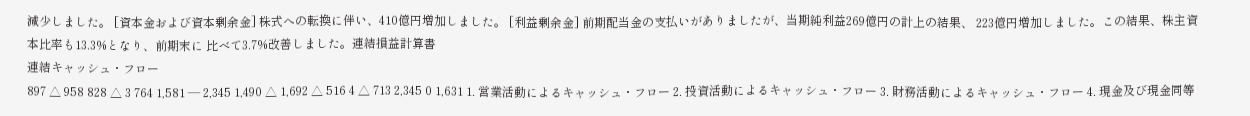減少しました。 [資本金および資本剰余金] 株式への転換に伴い、410億円増加しました。 [利益剰余金] 前期配当金の支払いがありましたが、当期純利益269億円の計上の結果、 223億円増加しました。この結果、株主資本比率も13.3%となり、前期末に 比べて3.7%改善しました。連結損益計算書
連結キャッシュ・フロー
897 △ 958 828 △ 3 764 1,581 ― 2,345 1,490 △ 1,692 △ 516 4 △ 713 2,345 0 1,631 1. 営業活動によるキャッシュ・フロー 2. 投資活動によるキャッシュ・フロー 3. 財務活動によるキャッシュ・フロー 4. 現金及び現金同等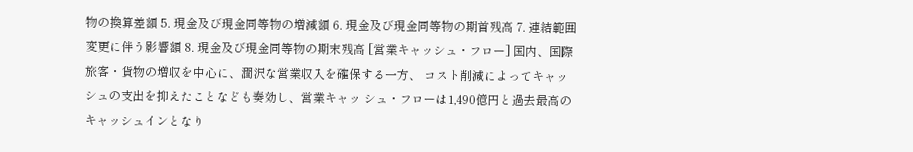物の換算差額 5. 現金及び現金同等物の増減額 6. 現金及び現金同等物の期首残高 7. 連結範囲変更に伴う影響額 8. 現金及び現金同等物の期末残高 [営業キャッシュ・フロー] 国内、国際旅客・貨物の増収を中心に、潤沢な営業収入を確保する一方、 コスト削減によってキャッシュの支出を抑えたことなども奏効し、営業キャッ シュ・フローは1,490億円と過去最高のキャッシュインとなり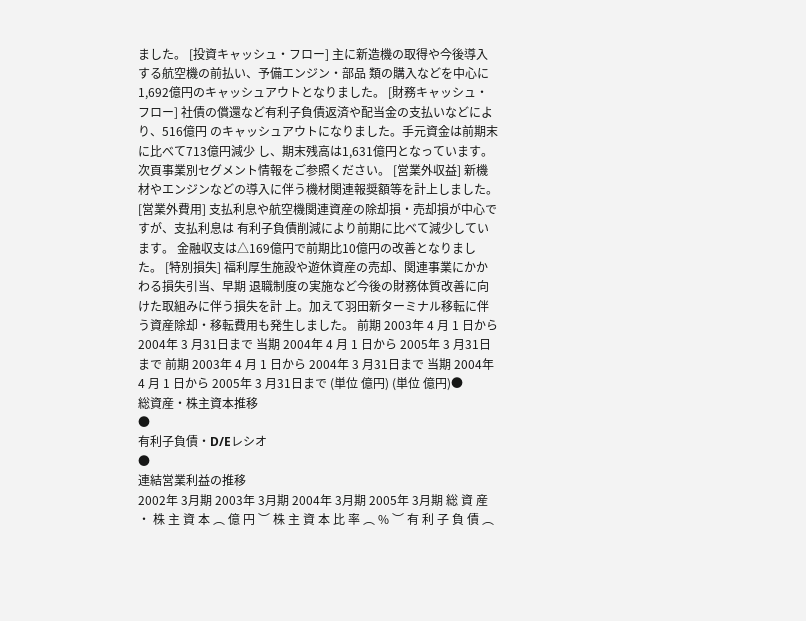ました。 [投資キャッシュ・フロー] 主に新造機の取得や今後導入する航空機の前払い、予備エンジン・部品 類の購入などを中心に1,692億円のキャッシュアウトとなりました。 [財務キャッシュ・フロー] 社債の償還など有利子負債返済や配当金の支払いなどにより、516億円 のキャッシュアウトになりました。手元資金は前期末に比べて713億円減少 し、期末残高は1,631億円となっています。 次頁事業別セグメント情報をご参照ください。 [営業外収益] 新機材やエンジンなどの導入に伴う機材関連報奨額等を計上しました。 [営業外費用] 支払利息や航空機関連資産の除却損・売却損が中心ですが、支払利息は 有利子負債削減により前期に比べて減少しています。 金融収支は△169億円で前期比10億円の改善となりました。 [特別損失] 福利厚生施設や遊休資産の売却、関連事業にかかわる損失引当、早期 退職制度の実施など今後の財務体質改善に向けた取組みに伴う損失を計 上。加えて羽田新ターミナル移転に伴う資産除却・移転費用も発生しました。 前期 2003年 4 月 1 日から 2004年 3 月31日まで 当期 2004年 4 月 1 日から 2005年 3 月31日まで 前期 2003年 4 月 1 日から 2004年 3 月31日まで 当期 2004年 4 月 1 日から 2005年 3 月31日まで (単位 億円) (単位 億円)●
総資産・株主資本推移
●
有利子負債・D/Eレシオ
●
連結営業利益の推移
2002年 3月期 2003年 3月期 2004年 3月期 2005年 3月期 総 資 産 ・ 株 主 資 本 ︵ 億 円 ︶ 株 主 資 本 比 率 ︵ % ︶ 有 利 子 負 債 ︵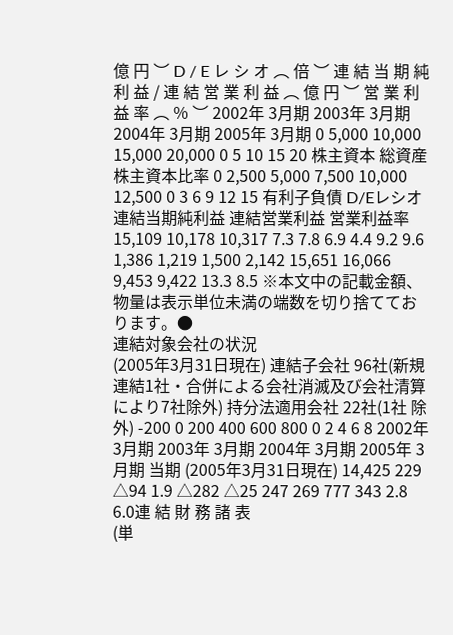億 円 ︶ D / E レ シ オ ︵ 倍 ︶ 連 結 当 期 純 利 益 / 連 結 営 業 利 益 ︵ 億 円 ︶ 営 業 利 益 率 ︵ % ︶ 2002年 3月期 2003年 3月期 2004年 3月期 2005年 3月期 0 5,000 10,000 15,000 20,000 0 5 10 15 20 株主資本 総資産 株主資本比率 0 2,500 5,000 7,500 10,000 12,500 0 3 6 9 12 15 有利子負債 D/Eレシオ 連結当期純利益 連結営業利益 営業利益率 15,109 10,178 10,317 7.3 7.8 6.9 4.4 9.2 9.6 1,386 1,219 1,500 2,142 15,651 16,066 9,453 9,422 13.3 8.5 ※本文中の記載金額、物量は表示単位未満の端数を切り捨てております。●
連結対象会社の状況
(2005年3月31日現在) 連結子会社 96社(新規連結1社・合併による会社消滅及び会社清算により7社除外) 持分法適用会社 22社(1社 除外) -200 0 200 400 600 800 0 2 4 6 8 2002年 3月期 2003年 3月期 2004年 3月期 2005年 3月期 当期 (2005年3月31日現在) 14,425 229 △94 1.9 △282 △25 247 269 777 343 2.8 6.0連 結 財 務 諸 表
(単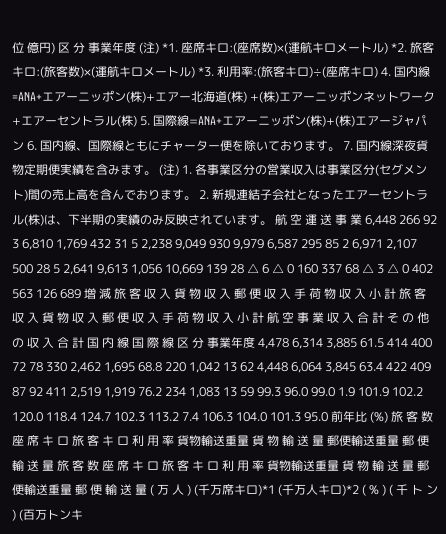位 億円) 区 分 事業年度 (注) *1. 座席キロ:(座席数)×(運航キロメートル) *2. 旅客キロ:(旅客数)×(運航キロメートル) *3. 利用率:(旅客キロ)÷(座席キロ) 4. 国内線=ANA+エアーニッポン(株)+エアー北海道(株) +(株)エアーニッポンネットワーク+エアーセントラル(株) 5. 国際線=ANA+エアーニッポン(株)+(株)エアージャパン 6. 国内線、国際線ともにチャーター便を除いております。 7. 国内線深夜貨物定期便実績を含みます。 (注) 1. 各事業区分の営業収入は事業区分(セグメント)間の売上高を含んでおります。 2. 新規連結子会社となったエアーセントラル(株)は、下半期の実績のみ反映されています。 航 空 運 送 事 業 6,448 266 92 3 6,810 1,769 432 31 5 2,238 9,049 930 9,979 6,587 295 85 2 6,971 2,107 500 28 5 2,641 9,613 1,056 10,669 139 28 △ 6 △ 0 160 337 68 △ 3 △ 0 402 563 126 689 増 減 旅 客 収 入 貨 物 収 入 郵 便 収 入 手 荷 物 収 入 小 計 旅 客 収 入 貨 物 収 入 郵 便 収 入 手 荷 物 収 入 小 計 航 空 事 業 収 入 合 計 そ の 他 の 収 入 合 計 国 内 線 国 際 線 区 分 事業年度 4,478 6,314 3,885 61.5 414 400 72 78 330 2,462 1,695 68.8 220 1,042 13 62 4,448 6,064 3,845 63.4 422 409 87 92 411 2,519 1,919 76.2 234 1,083 13 59 99.3 96.0 99.0 1.9 101.9 102.2 120.0 118.4 124.7 102.3 113.2 7.4 106.3 104.0 101.3 95.0 前年比 (%) 旅 客 数 座 席 キ ロ 旅 客 キ ロ 利 用 率 貨物輸送重量 貨 物 輸 送 量 郵便輸送重量 郵 便 輸 送 量 旅 客 数 座 席 キ ロ 旅 客 キ ロ 利 用 率 貨物輸送重量 貨 物 輸 送 量 郵便輸送重量 郵 便 輸 送 量 ( 万 人 ) (千万席キロ)*1 (千万人キロ)*2 ( % ) ( 千 ト ン ) (百万トンキ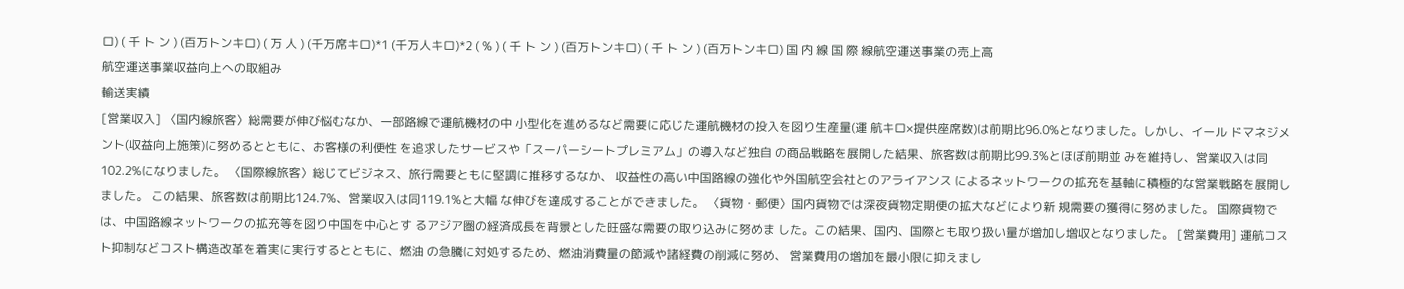ロ) ( 千 ト ン ) (百万トンキロ) ( 万 人 ) (千万席キロ)*1 (千万人キロ)*2 ( % ) ( 千 ト ン ) (百万トンキロ) ( 千 ト ン ) (百万トンキロ) 国 内 線 国 際 線航空運送事業の売上高
航空運送事業収益向上への取組み
輸送実績
[営業収入] 〈国内線旅客〉総需要が伸び悩むなか、一部路線で運航機材の中 小型化を進めるなど需要に応じた運航機材の投入を図り生産量(運 航キロ×提供座席数)は前期比96.0%となりました。しかし、イール ドマネジメント(収益向上施策)に努めるとともに、お客様の利便性 を追求したサービスや「スーパーシートプレミアム」の導入など独自 の商品戦略を展開した結果、旅客数は前期比99.3%とほぼ前期並 みを維持し、営業収入は同102.2%になりました。 〈国際線旅客〉総じてビジネス、旅行需要ともに堅調に推移するなか、 収益性の高い中国路線の強化や外国航空会社とのアライアンス によるネットワークの拡充を基軸に積極的な営業戦略を展開しました。 この結果、旅客数は前期比124.7%、営業収入は同119.1%と大幅 な伸びを達成することができました。 〈貨物・郵便〉国内貨物では深夜貨物定期便の拡大などにより新 規需要の獲得に努めました。 国際貨物では、中国路線ネットワークの拡充等を図り中国を中心とす るアジア圏の経済成長を背景とした旺盛な需要の取り込みに努めま した。この結果、国内、国際とも取り扱い量が増加し増収となりました。 [営業費用] 運航コスト抑制などコスト構造改革を着実に実行するとともに、燃油 の急騰に対処するため、燃油消費量の節減や諸経費の削減に努め、 営業費用の増加を最小限に抑えまし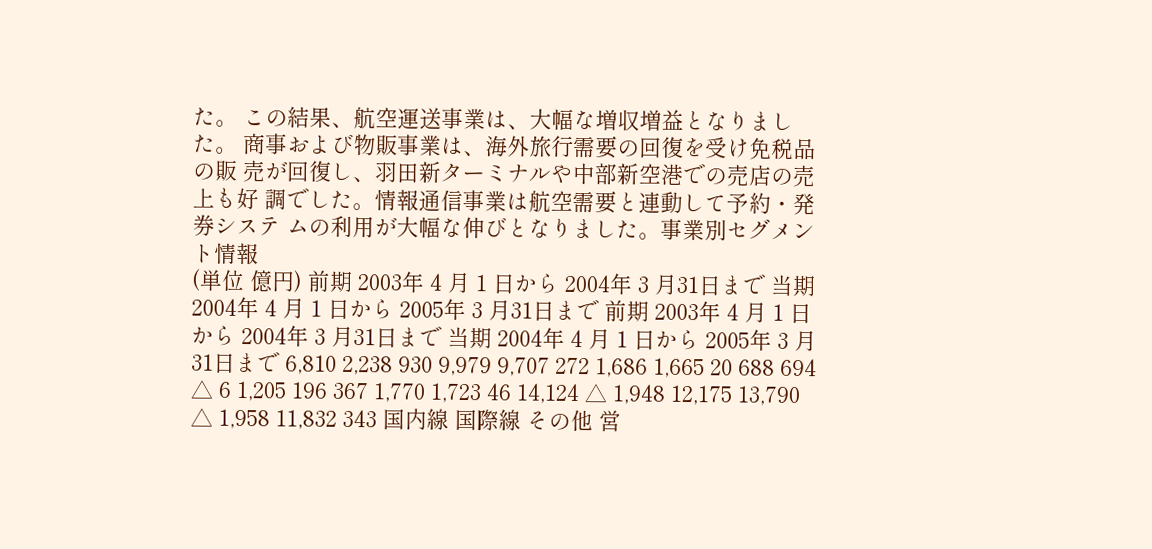た。 この結果、航空運送事業は、大幅な増収増益となりました。 商事および物販事業は、海外旅行需要の回復を受け免税品の販 売が回復し、羽田新ターミナルや中部新空港での売店の売上も好 調でした。情報通信事業は航空需要と連動して予約・発券システ ムの利用が大幅な伸びとなりました。事業別セグメント情報
(単位 億円) 前期 2003年 4 月 1 日から 2004年 3 月31日まで 当期 2004年 4 月 1 日から 2005年 3 月31日まで 前期 2003年 4 月 1 日から 2004年 3 月31日まで 当期 2004年 4 月 1 日から 2005年 3 月31日まで 6,810 2,238 930 9,979 9,707 272 1,686 1,665 20 688 694 △ 6 1,205 196 367 1,770 1,723 46 14,124 △ 1,948 12,175 13,790 △ 1,958 11,832 343 国内線 国際線 その他 営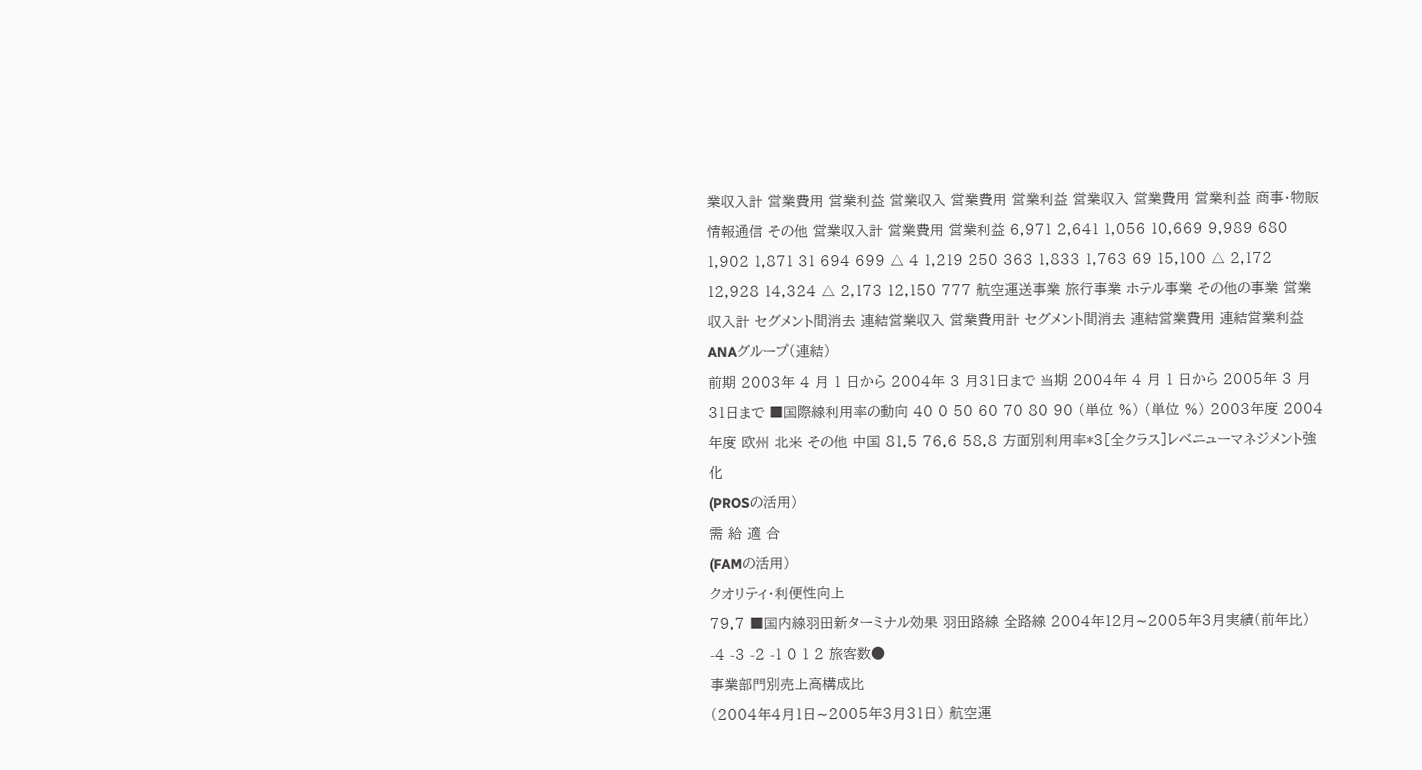業収入計 営業費用 営業利益 営業収入 営業費用 営業利益 営業収入 営業費用 営業利益 商事・物販 情報通信 その他 営業収入計 営業費用 営業利益 6,971 2,641 1,056 10,669 9,989 680 1,902 1,871 31 694 699 △ 4 1,219 250 363 1,833 1,763 69 15,100 △ 2,172 12,928 14,324 △ 2,173 12,150 777 航空運送事業 旅行事業 ホテル事業 その他の事業 営業収入計 セグメント間消去 連結営業収入 営業費用計 セグメント間消去 連結営業費用 連結営業利益ANAグループ(連結)
前期 2003年 4 月 1 日から 2004年 3 月31日まで 当期 2004年 4 月 1 日から 2005年 3 月31日まで ■国際線利用率の動向 40 0 50 60 70 80 90 (単位 %) (単位 %) 2003年度 2004年度 欧州 北米 その他 中国 81.5 76.6 58.8 方面別利用率*3[全クラス]レベニューマネジメント強化
(PROSの活用)
需 給 適 合
(FAMの活用)
クオリティ・利便性向上
79.7 ■国内線羽田新ターミナル効果 羽田路線 全路線 2004年12月∼2005年3月実績(前年比) -4 -3 -2 -1 0 1 2 旅客数●
事業部門別売上高構成比
(2004年4月1日∼2005年3月31日) 航空運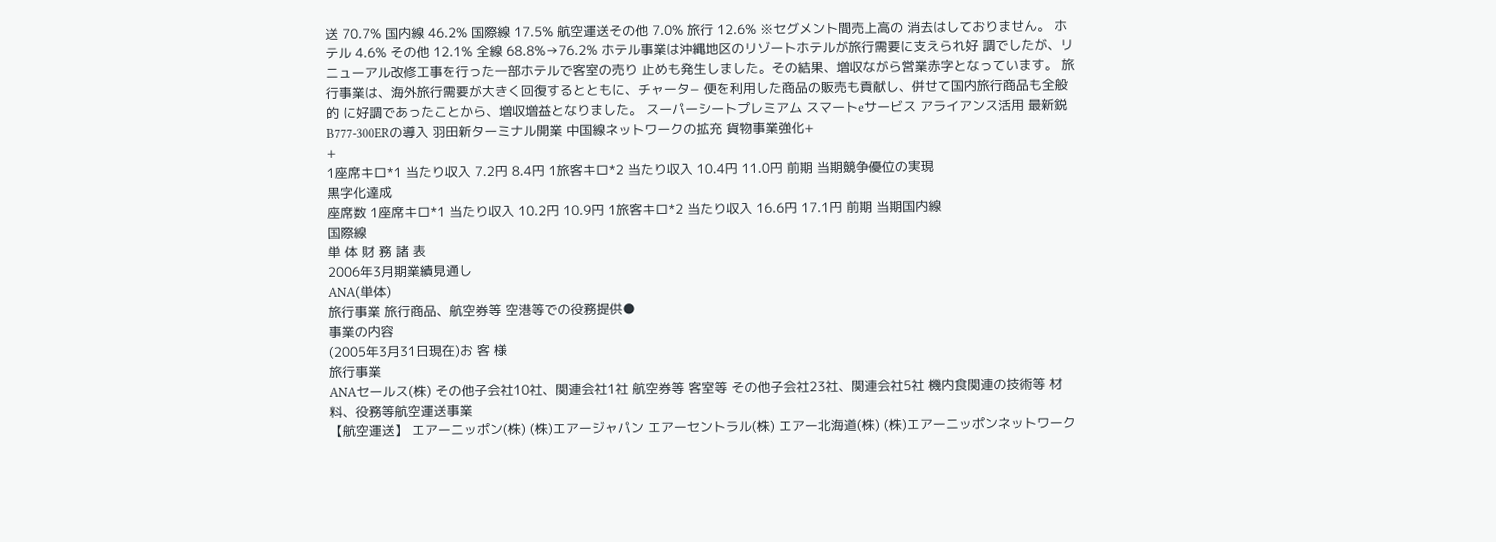送 70.7% 国内線 46.2% 国際線 17.5% 航空運送その他 7.0% 旅行 12.6% ※セグメント間売上高の 消去はしておりません。 ホテル 4.6% その他 12.1% 全線 68.8%→76.2% ホテル事業は沖縄地区のリゾートホテルが旅行需要に支えられ好 調でしたが、リニューアル改修工事を行った一部ホテルで客室の売り 止めも発生しました。その結果、増収ながら営業赤字となっています。 旅行事業は、海外旅行需要が大きく回復するとともに、チャータ− 便を利用した商品の販売も貢献し、併せて国内旅行商品も全般的 に好調であったことから、増収増益となりました。 スーパーシートプレミアム スマートeサービス アライアンス活用 最新鋭B777-300ERの導入 羽田新ターミナル開業 中国線ネットワークの拡充 貨物事業強化+
+
1座席キロ*1 当たり収入 7.2円 8.4円 1旅客キロ*2 当たり収入 10.4円 11.0円 前期 当期競争優位の実現
黒字化達成
座席数 1座席キロ*1 当たり収入 10.2円 10.9円 1旅客キロ*2 当たり収入 16.6円 17.1円 前期 当期国内線
国際線
単 体 財 務 諸 表
2006年3月期業績見通し
ANA(単体)
旅行事業 旅行商品、航空券等 空港等での役務提供●
事業の内容
(2005年3月31日現在)お 客 様
旅行事業
ANAセールス(株) その他子会社10社、関連会社1社 航空券等 客室等 その他子会社23社、関連会社5社 機内食関連の技術等 材料、役務等航空運送事業
【航空運送】 エアーニッポン(株) (株)エアージャパン エアーセントラル(株) エアー北海道(株) (株)エアーニッポンネットワーク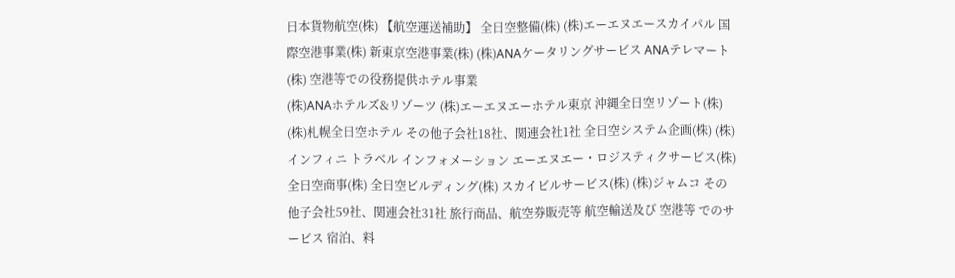日本貨物航空(株) 【航空運送補助】 全日空整備(株) (株)エーエヌエースカイパル 国際空港事業(株) 新東京空港事業(株) (株)ANAケータリングサービス ANAテレマート(株) 空港等での役務提供ホテル事業
(株)ANAホテルズ&リゾーツ (株)エーエヌエーホテル東京 沖縄全日空リゾート(株) (株)札幌全日空ホテル その他子会社18社、関連会社1社 全日空システム企画(株) (株)インフィニ トラベル インフォメーション エーエヌエー・ロジスティクサービス(株) 全日空商事(株) 全日空ビルディング(株) スカイビルサービス(株) (株)ジャムコ その他子会社59社、関連会社31社 旅行商品、航空券販売等 航空輸送及び 空港等 でのサービス 宿泊、料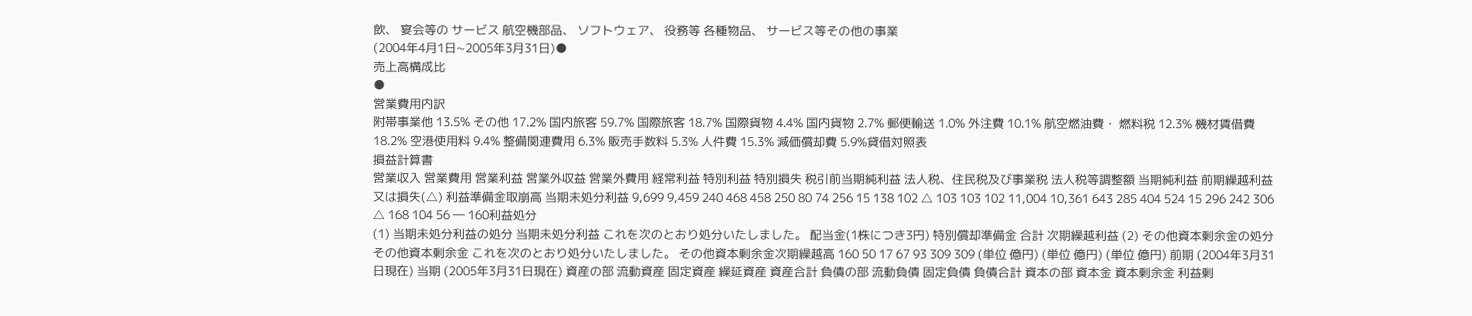飲、 宴会等の サービス 航空機部品、 ソフトウェア、 役務等 各種物品、 サービス等その他の事業
(2004年4月1日∼2005年3月31日)●
売上高構成比
●
営業費用内訳
附帯事業他 13.5% その他 17.2% 国内旅客 59.7% 国際旅客 18.7% 国際貨物 4.4% 国内貨物 2.7% 郵便輸送 1.0% 外注費 10.1% 航空燃油費・ 燃料税 12.3% 機材賃借費 18.2% 空港使用料 9.4% 整備関連費用 6.3% 販売手数料 5.3% 人件費 15.3% 減価償却費 5.9%貸借対照表
損益計算書
営業収入 営業費用 営業利益 営業外収益 営業外費用 経常利益 特別利益 特別損失 税引前当期純利益 法人税、住民税及び事業税 法人税等調整額 当期純利益 前期繰越利益又は損失(△) 利益準備金取崩高 当期未処分利益 9,699 9,459 240 468 458 250 80 74 256 15 138 102 △ 103 103 102 11,004 10,361 643 285 404 524 15 296 242 306 △ 168 104 56 ― 160利益処分
(1) 当期未処分利益の処分 当期未処分利益 これを次のとおり処分いたしました。 配当金(1株につき3円) 特別償却準備金 合計 次期繰越利益 (2) その他資本剰余金の処分 その他資本剰余金 これを次のとおり処分いたしました。 その他資本剰余金次期繰越高 160 50 17 67 93 309 309 (単位 億円) (単位 億円) (単位 億円) 前期 (2004年3月31日現在) 当期 (2005年3月31日現在) 資産の部 流動資産 固定資産 繰延資産 資産合計 負債の部 流動負債 固定負債 負債合計 資本の部 資本金 資本剰余金 利益剰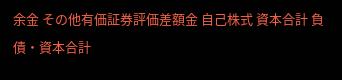余金 その他有価証券評価差額金 自己株式 資本合計 負債・資本合計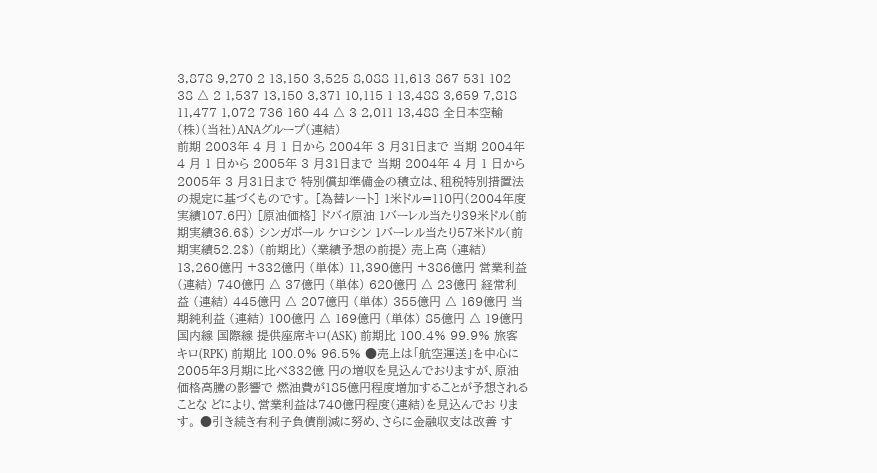3,878 9,270 2 13,150 3,525 8,088 11,613 867 531 102 38 △ 2 1,537 13,150 3,371 10,115 1 13,488 3,659 7,818 11,477 1,072 736 160 44 △ 3 2,011 13,488 全日本空輸(株)(当社)ANAグループ(連結)
前期 2003年 4 月 1 日から 2004年 3 月31日まで 当期 2004年 4 月 1 日から 2005年 3 月31日まで 当期 2004年 4 月 1 日から 2005年 3 月31日まで 特別償却準備金の積立は、租税特別措置法の規定に基づくものです。 [為替レート] 1米ドル=110円(2004年度実績107.6円) [原油価格] ドバイ原油 1バーレル当たり39米ドル(前期実績36.6$) シンガポール ケロシン 1バーレル当たり57米ドル(前期実績52.2$) (前期比) 〈業績予想の前提〉 売上高 (連結) 13,260億円 +332億円 (単体) 11,390億円 +386億円 営業利益 (連結) 740億円 △ 37億円 (単体) 620億円 △ 23億円 経常利益 (連結) 445億円 △ 207億円 (単体) 355億円 △ 169億円 当期純利益 (連結) 100億円 △ 169億円 (単体) 85億円 △ 19億円 国内線 国際線 提供座席キロ(ASK) 前期比 100.4% 99.9% 旅客キロ(RPK) 前期比 100.0% 96.5% ●売上は「航空運送」を中心に2005年3月期に比べ332億 円の増収を見込んでおりますが、原油価格高騰の影響で 燃油費が185億円程度増加することが予想されることな どにより、営業利益は740億円程度(連結)を見込んでお ります。 ●引き続き有利子負債削減に努め、さらに金融収支は改善 す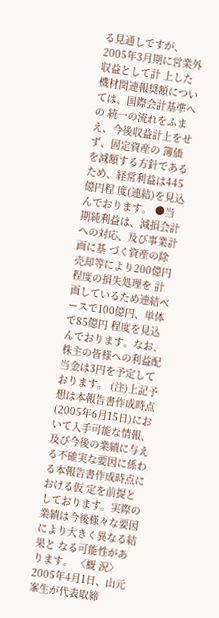る見通しですが、2005年3月期に営業外収益として計 上した機材関連報奨額については、国際会計基準への 統一の流れをふまえ、今後収益計上をせず、固定資産の 簿価を減額する方針であるため、経常利益は445億円程 度(連結)を見込んでおります。 ●当期純利益は、減損会計への対応、及び事業計画に基 づく資産の除売却等により200億円程度の損失処理を 計画しているため連結ベースで100億円、単体で85億円 程度を見込んでおります。なお、株主の皆様への利益配 当金は3円を予定しております。 (注)上記予想は本報告書作成時点(2005年6月15日)において入手可能な情報、 及び今後の業績に与える不確実な要因に係わる本報告書作成時点における仮 定を前提としております。実際の業績は今後様々な要因により大きく異なる結果と なる可能性があります。 〈概 況〉2005年4月1日、山元峯生が代表取締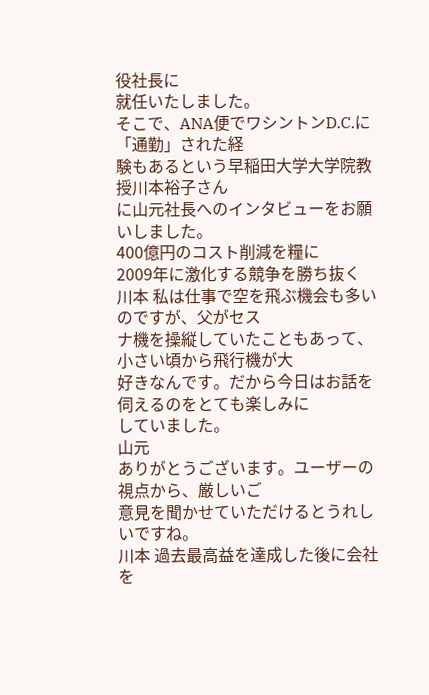役社長に
就任いたしました。
そこで、ANA便でワシントンD.C.に「通勤」された経
験もあるという早稲田大学大学院教授川本裕子さん
に山元社長へのインタビューをお願いしました。
400億円のコスト削減を糧に
2009年に激化する競争を勝ち抜く
川本 私は仕事で空を飛ぶ機会も多いのですが、父がセス
ナ機を操縦していたこともあって、小さい頃から飛行機が大
好きなんです。だから今日はお話を伺えるのをとても楽しみに
していました。
山元
ありがとうございます。ユーザーの視点から、厳しいご
意見を聞かせていただけるとうれしいですね。
川本 過去最高益を達成した後に会社を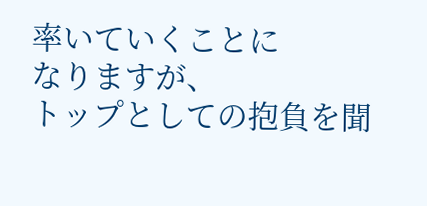率いていくことに
なりますが、
トップとしての抱負を聞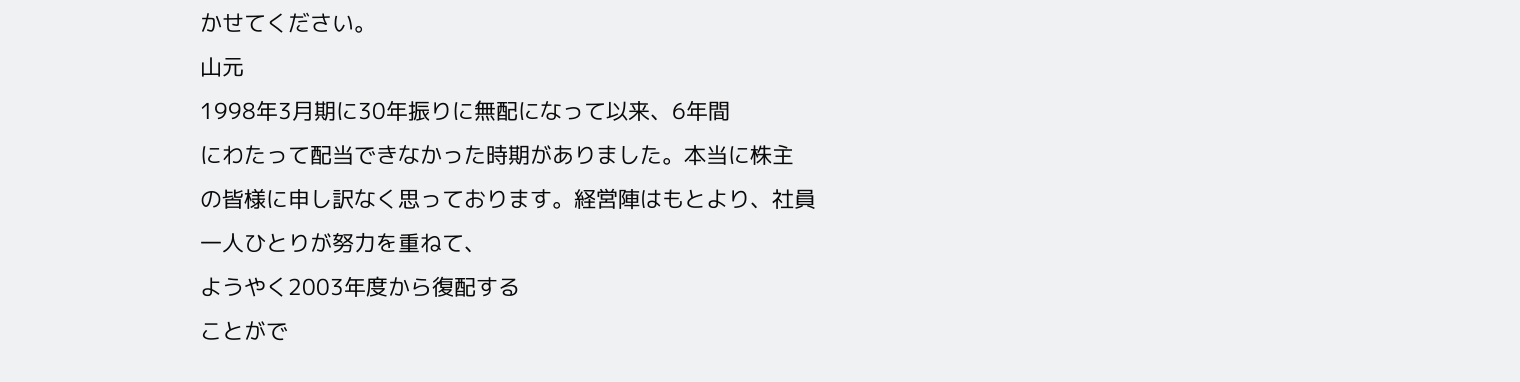かせてください。
山元
1998年3月期に30年振りに無配になって以来、6年間
にわたって配当できなかった時期がありました。本当に株主
の皆様に申し訳なく思っております。経営陣はもとより、社員
一人ひとりが努力を重ねて、
ようやく2003年度から復配する
ことがで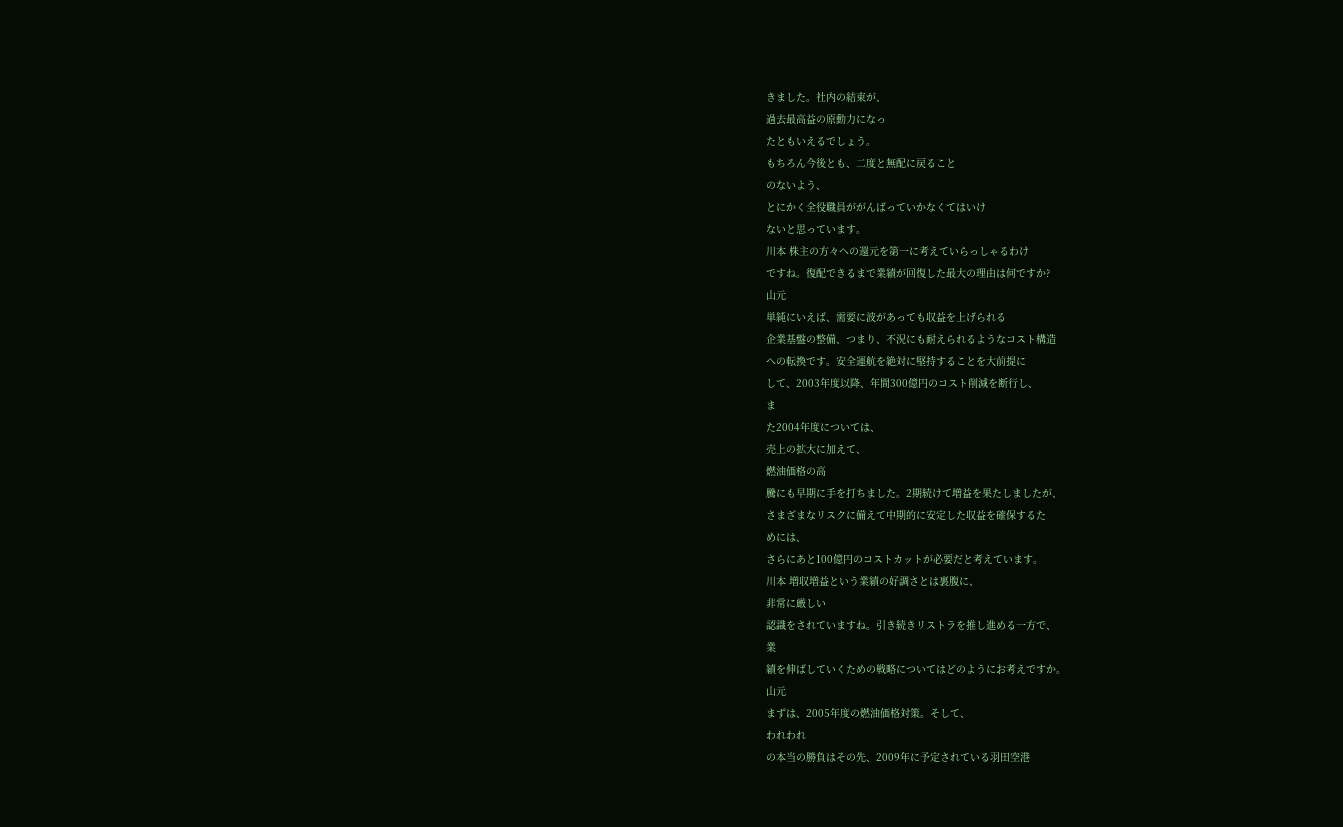きました。社内の結束が、
過去最高益の原動力になっ
たともいえるでしょう。
もちろん今後とも、二度と無配に戻ること
のないよう、
とにかく全役職員ががんばっていかなくてはいけ
ないと思っています。
川本 株主の方々への還元を第一に考えていらっしゃるわけ
ですね。復配できるまで業績が回復した最大の理由は何ですか?
山元
単純にいえば、需要に波があっても収益を上げられる
企業基盤の整備、つまり、不況にも耐えられるようなコスト構造
への転換です。安全運航を絶対に堅持することを大前提に
して、2003年度以降、年間300億円のコスト削減を断行し、
ま
た2004年度については、
売上の拡大に加えて、
燃油価格の高
騰にも早期に手を打ちました。2期続けて増益を果たしましたが、
さまざまなリスクに備えて中期的に安定した収益を確保するた
めには、
さらにあと100億円のコストカットが必要だと考えています。
川本 増収増益という業績の好調さとは裏腹に、
非常に厳しい
認識をされていますね。引き続きリストラを推し進める一方で、
業
績を伸ばしていくための戦略についてはどのようにお考えですか。
山元
まずは、2005年度の燃油価格対策。そして、
われわれ
の本当の勝負はその先、2009年に予定されている羽田空港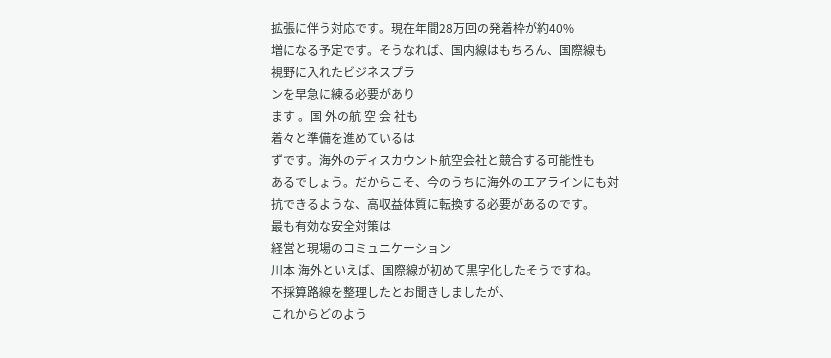拡張に伴う対応です。現在年間28万回の発着枠が約40%
増になる予定です。そうなれば、国内線はもちろん、国際線も
視野に入れたビジネスプラ
ンを早急に練る必要があり
ます 。国 外の航 空 会 社も
着々と準備を進めているは
ずです。海外のディスカウント航空会社と競合する可能性も
あるでしょう。だからこそ、今のうちに海外のエアラインにも対
抗できるような、高収益体質に転換する必要があるのです。
最も有効な安全対策は
経営と現場のコミュニケーション
川本 海外といえば、国際線が初めて黒字化したそうですね。
不採算路線を整理したとお聞きしましたが、
これからどのよう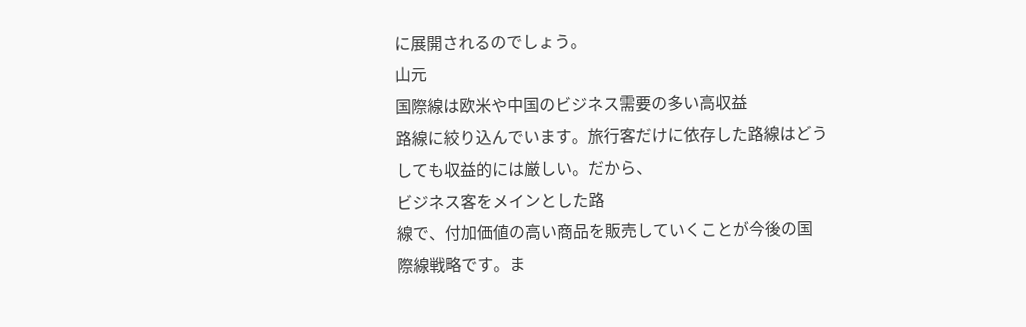に展開されるのでしょう。
山元
国際線は欧米や中国のビジネス需要の多い高収益
路線に絞り込んでいます。旅行客だけに依存した路線はどう
しても収益的には厳しい。だから、
ビジネス客をメインとした路
線で、付加価値の高い商品を販売していくことが今後の国
際線戦略です。ま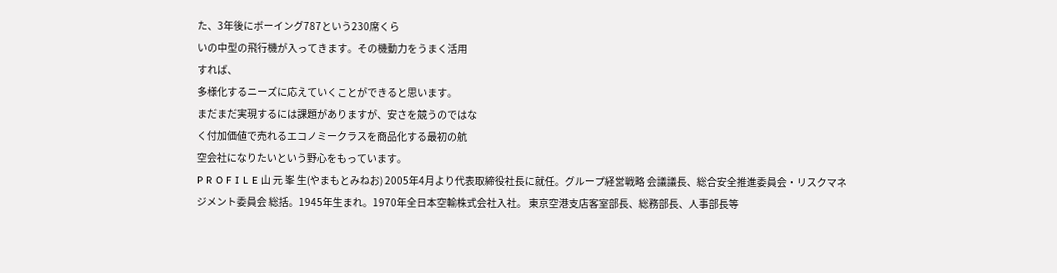た、3年後にボーイング787という230席くら
いの中型の飛行機が入ってきます。その機動力をうまく活用
すれば、
多様化するニーズに応えていくことができると思います。
まだまだ実現するには課題がありますが、安さを競うのではな
く付加価値で売れるエコノミークラスを商品化する最初の航
空会社になりたいという野心をもっています。
P R O F I L E 山 元 峯 生(やまもとみねお) 2005年4月より代表取締役社長に就任。グループ経営戦略 会議議長、総合安全推進委員会・リスクマネジメント委員会 総括。1945年生まれ。1970年全日本空輸株式会社入社。 東京空港支店客室部長、総務部長、人事部長等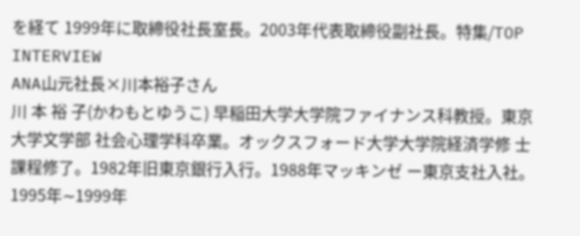を経て 1999年に取締役社長室長。2003年代表取締役副社長。特集/TOP INTERVIEW
ANA山元社長×川本裕子さん
川 本 裕 子(かわもとゆうこ) 早稲田大学大学院ファイナンス科教授。東京大学文学部 社会心理学科卒業。オックスフォード大学大学院経済学修 士課程修了。1982年旧東京銀行入行。1988年マッキンゼ ー東京支社入社。1995年∼1999年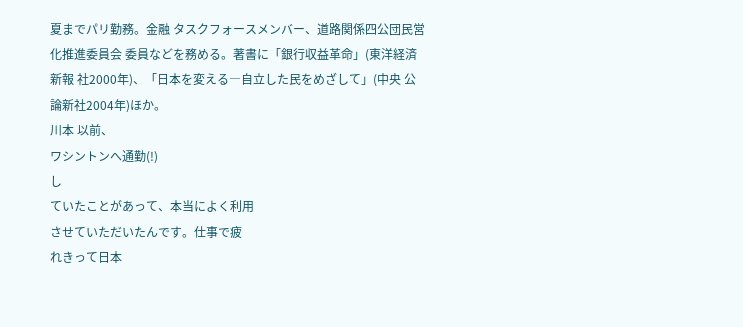夏までパリ勤務。金融 タスクフォースメンバー、道路関係四公団民営化推進委員会 委員などを務める。著書に「銀行収益革命」(東洋経済新報 社2000年)、「日本を変える―自立した民をめざして」(中央 公論新社2004年)ほか。
川本 以前、
ワシントンへ通勤(!)
し
ていたことがあって、本当によく利用
させていただいたんです。仕事で疲
れきって日本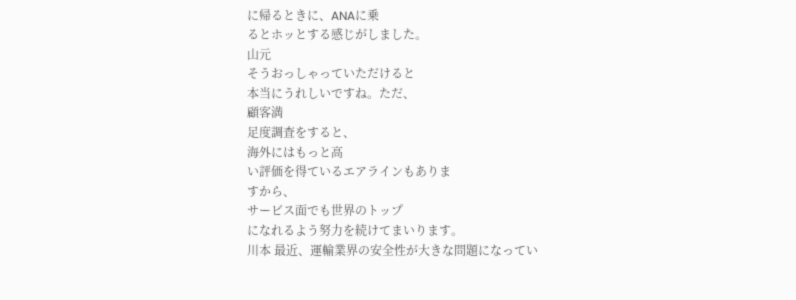に帰るときに、ANAに乗
るとホッとする感じがしました。
山元
そうおっしゃっていただけると
本当にうれしいですね。ただ、
顧客満
足度調査をすると、
海外にはもっと高
い評価を得ているエアラインもありま
すから、
サービス面でも世界のトップ
になれるよう努力を続けてまいります。
川本 最近、運輸業界の安全性が大きな問題になってい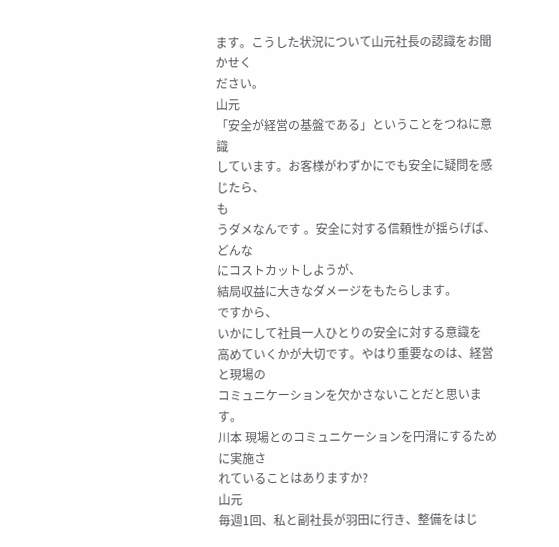ます。こうした状況について山元社長の認識をお聞かせく
ださい。
山元
「安全が経営の基盤である」ということをつねに意識
しています。お客様がわずかにでも安全に疑問を感じたら、
も
うダメなんです 。安全に対する信頼性が揺らげば、
どんな
にコストカットしようが、
結局収益に大きなダメージをもたらします。
ですから、
いかにして社員一人ひとりの安全に対する意識を
高めていくかが大切です。やはり重要なのは、経営と現場の
コミュニケーションを欠かさないことだと思います。
川本 現場とのコミュニケーションを円滑にするために実施さ
れていることはありますか?
山元
毎週1回、私と副社長が羽田に行き、整備をはじ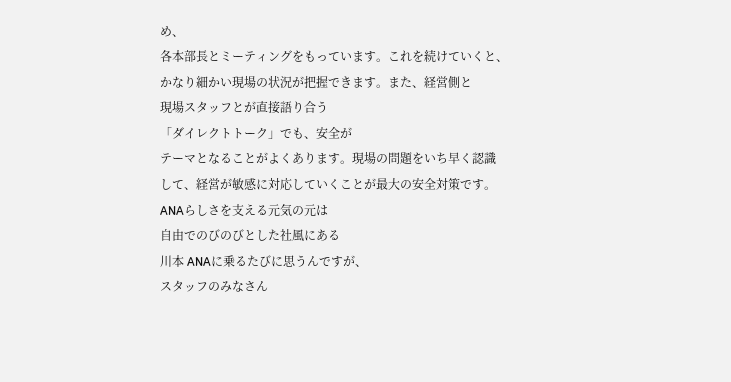め、
各本部長とミーティングをもっています。これを続けていくと、
かなり細かい現場の状況が把握できます。また、経営側と
現場スタッフとが直接語り合う
「ダイレクトトーク」でも、安全が
テーマとなることがよくあります。現場の問題をいち早く認識
して、経営が敏感に対応していくことが最大の安全対策です。
ANAらしさを支える元気の元は
自由でのびのびとした社風にある
川本 ANAに乗るたびに思うんですが、
スタッフのみなさん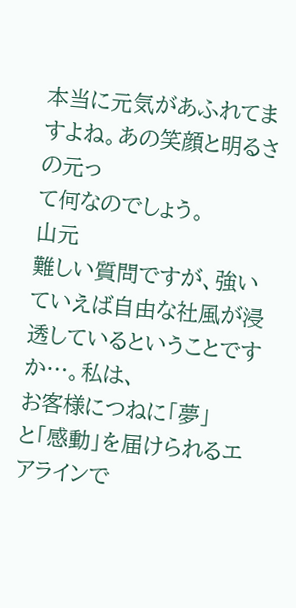本当に元気があふれてますよね。あの笑顔と明るさの元っ
て何なのでしょう。
山元
難しい質問ですが、強いていえば自由な社風が浸
透しているということですか…。私は、
お客様につねに「夢」
と「感動」を届けられるエアラインで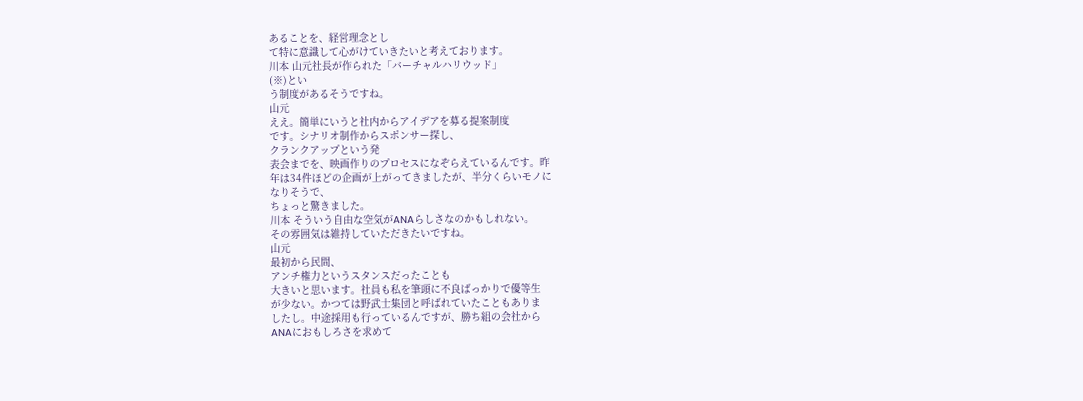あることを、経営理念とし
て特に意識して心がけていきたいと考えております。
川本 山元社長が作られた「バーチャルハリウッド」
(※)とい
う制度があるそうですね。
山元
ええ。簡単にいうと社内からアイデアを募る提案制度
です。シナリオ制作からスポンサー探し、
クランクアップという発
表会までを、映画作りのプロセスになぞらえているんです。昨
年は34件ほどの企画が上がってきましたが、半分くらいモノに
なりそうで、
ちょっと驚きました。
川本 そういう自由な空気がANAらしさなのかもしれない。
その雰囲気は維持していただきたいですね。
山元
最初から民間、
アンチ権力というスタンスだったことも
大きいと思います。社員も私を筆頭に不良ばっかりで優等生
が少ない。かつては野武士集団と呼ばれていたこともありま
したし。中途採用も行っているんですが、勝ち組の会社から
ANAにおもしろさを求めて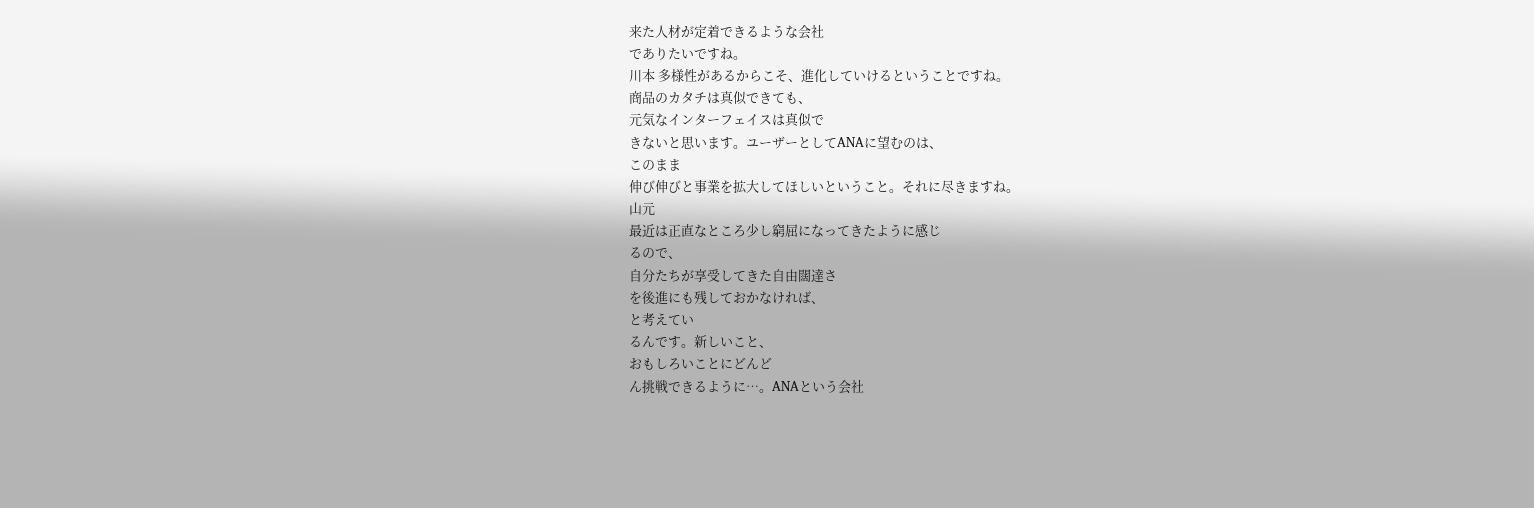来た人材が定着できるような会社
でありたいですね。
川本 多様性があるからこそ、進化していけるということですね。
商品のカタチは真似できても、
元気なインターフェイスは真似で
きないと思います。ユーザーとしてANAに望むのは、
このまま
伸び伸びと事業を拡大してほしいということ。それに尽きますね。
山元
最近は正直なところ少し窮屈になってきたように感じ
るので、
自分たちが享受してきた自由闊達さ
を後進にも残しておかなければ、
と考えてい
るんです。新しいこと、
おもしろいことにどんど
ん挑戦できるように…。ANAという会社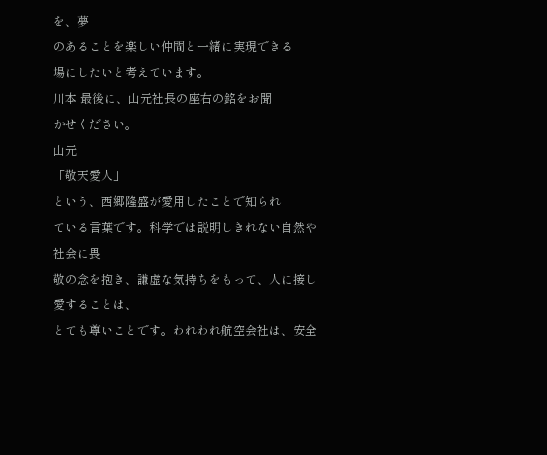を、夢
のあることを楽しい仲間と一緒に実現できる
場にしたいと考えています。
川本 最後に、山元社長の座右の銘をお聞
かせください。
山元
「敬天愛人」
という、西郷隆盛が愛用したことで知られ
ている言葉です。科学では説明しきれない自然や社会に畏
敬の念を抱き、謙虚な気持ちをもって、人に接し愛することは、
とても尊いことです。われわれ航空会社は、安全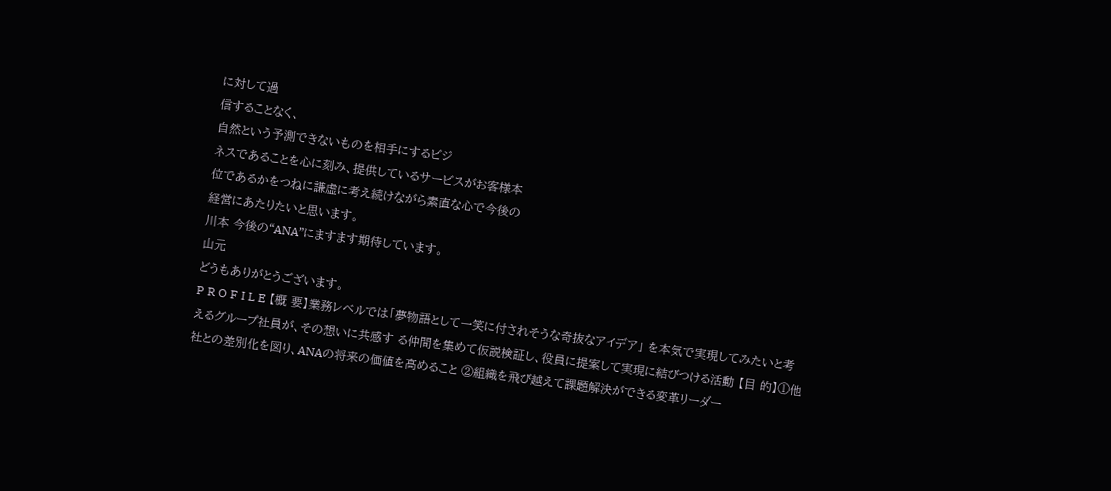に対して過
信することなく、
自然という予測できないものを相手にするビジ
ネスであることを心に刻み、提供しているサービスがお客様本
位であるかをつねに謙虚に考え続けながら素直な心で今後の
経営にあたりたいと思います。
川本 今後の“ANA”にますます期待しています。
山元
どうもありがとうございます。
P R O F I L E 【概 要】業務レベルでは「夢物語として一笑に付されそうな奇抜なアイデア」 を本気で実現してみたいと考えるグループ社員が、その想いに共感す る仲間を集めて仮説検証し、役員に提案して実現に結びつける活動 【目 的】①他社との差別化を図り、ANAの将来の価値を高めること ②組織を飛び越えて課題解決ができる変革リーダー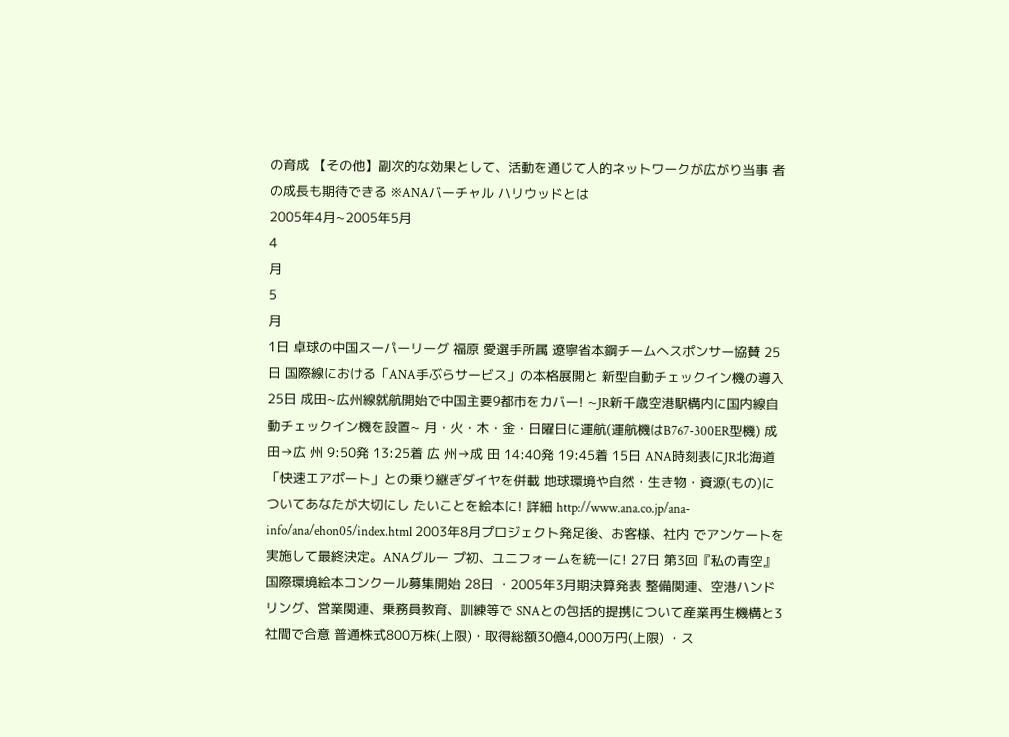の育成 【その他】副次的な効果として、活動を通じて人的ネットワークが広がり当事 者の成長も期待できる ※ANAバーチャル ハリウッドとは
2005年4月∼2005年5月
4
月
5
月
1日 卓球の中国スーパーリーグ 福原 愛選手所属 遼寧省本鋼チームへスポンサー協賛 25日 国際線における「ANA手ぶらサービス」の本格展開と 新型自動チェックイン機の導入 25日 成田∼広州線就航開始で中国主要9都市をカバー! ∼JR新千歳空港駅構内に国内線自動チェックイン機を設置∼ 月・火・木・金・日曜日に運航(運航機はB767-300ER型機) 成 田→広 州 9:50発 13:25着 広 州→成 田 14:40発 19:45着 15日 ANA時刻表にJR北海道 「快速エアポート」との乗り継ぎダイヤを併載 地球環境や自然・生き物・資源(もの)についてあなたが大切にし たいことを絵本に! 詳細 http://www.ana.co.jp/ana-info/ana/ehon05/index.html 2003年8月プロジェクト発足後、お客様、社内 でアンケートを実施して最終決定。ANAグルー プ初、ユニフォームを統一に! 27日 第3回『私の青空』国際環境絵本コンクール募集開始 28日 ・2005年3月期決算発表 整備関連、空港ハンドリング、営業関連、乗務員教育、訓練等で SNAとの包括的提携について産業再生機構と3社間で合意 普通株式800万株(上限)・取得総額30億4,000万円(上限) ・ス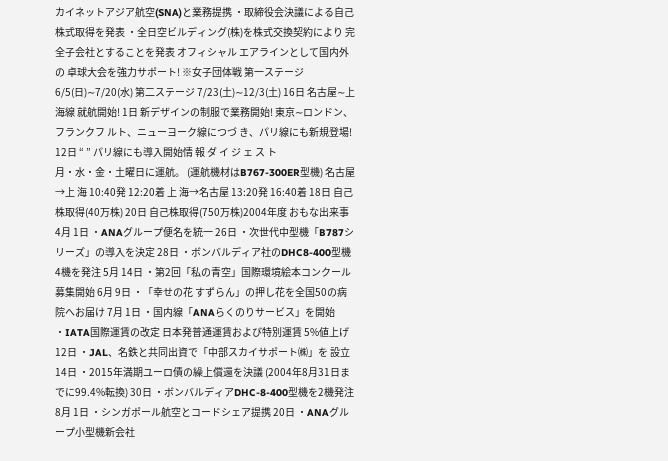カイネットアジア航空(SNA)と業務提携 ・取締役会決議による自己株式取得を発表 ・全日空ビルディング(株)を株式交換契約により 完全子会社とすることを発表 オフィシャル エアラインとして国内外の 卓球大会を強力サポート! ※女子団体戦 第一ステージ 6/5(日)∼7/20(水) 第二ステージ 7/23(土)∼12/3(土) 16日 名古屋∼上海線 就航開始! 1日 新デザインの制服で業務開始! 東京∼ロンドン、フランクフ ルト、ニューヨーク線につづ き、パリ線にも新規登場! 12日 “ ” パリ線にも導入開始情 報 ダ イ ジ ェ ス ト
月・水・金・土曜日に運航。 (運航機材はB767-300ER型機) 名古屋→上 海 10:40発 12:20着 上 海→名古屋 13:20発 16:40着 18日 自己株取得(40万株) 20日 自己株取得(750万株)2004年度 おもな出来事
4月 1日 ・ANAグループ便名を統一 26日 ・次世代中型機「B787シリーズ」の導入を決定 28日 ・ボンバルディア社のDHC8-400型機4機を発注 5月 14日 ・第2回「私の青空」国際環境絵本コンクール募集開始 6月 9日 ・「幸せの花 すずらん」の押し花を全国50の病院へお届け 7月 1日 ・国内線「ANAらくのりサービス」を開始 ・IATA国際運賃の改定 日本発普通運賃および特別運賃 5%値上げ 12日 ・JAL、名鉄と共同出資で「中部スカイサポート㈱」を 設立 14日 ・2015年満期ユーロ債の繰上償還を決議 (2004年8月31日までに99.4%転換) 30日 ・ボンバルディアDHC-8-400型機を2機発注 8月 1日 ・シンガポール航空とコードシェア提携 20日 ・ANAグループ小型機新会社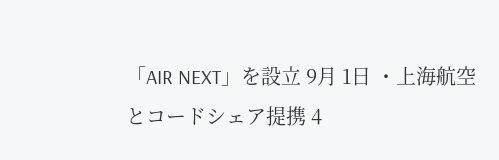「AIR NEXT」を設立 9月 1日 ・上海航空とコードシェア提携 4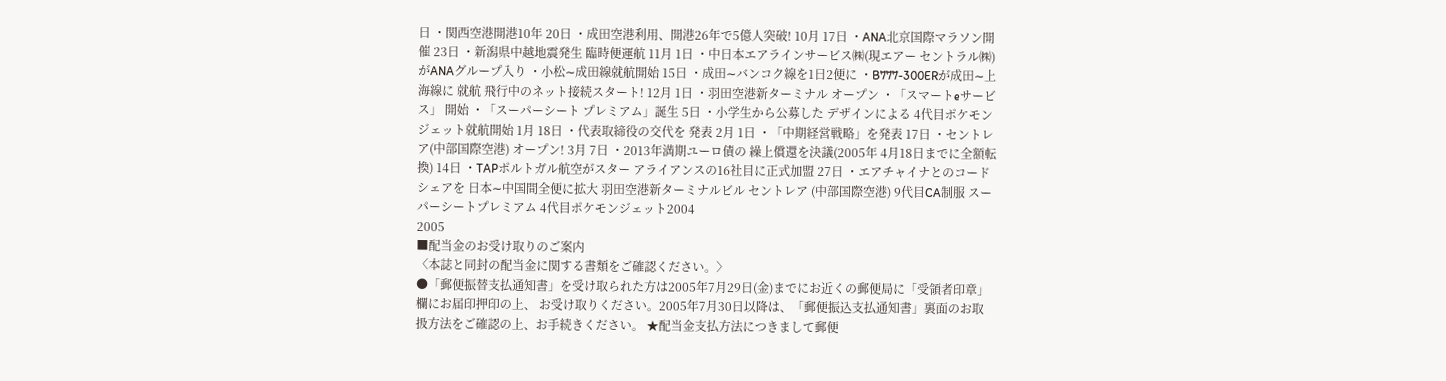日 ・関西空港開港10年 20日 ・成田空港利用、開港26年で5億人突破! 10月 17日 ・ANA北京国際マラソン開催 23日 ・新潟県中越地震発生 臨時便運航 11月 1日 ・中日本エアラインサービス㈱(現エアー セントラル㈱)がANAグループ入り ・小松∼成田線就航開始 15日 ・成田∼バンコク線を1日2便に ・B777-300ERが成田∼上海線に 就航 飛行中のネット接続スタート! 12月 1日 ・羽田空港新ターミナル オープン ・「スマートeサービス」 開始 ・「スーパーシート プレミアム」誕生 5日 ・小学生から公募した デザインによる 4代目ポケモン ジェット就航開始 1月 18日 ・代表取締役の交代を 発表 2月 1日 ・「中期経営戦略」を発表 17日 ・セントレア(中部国際空港) オープン! 3月 7日 ・2013年満期ユーロ債の 繰上償還を決議(2005年 4月18日までに全額転換) 14日 ・TAPポルトガル航空がスター アライアンスの16社目に正式加盟 27日 ・エアチャイナとのコードシェアを 日本∼中国間全便に拡大 羽田空港新ターミナルビル セントレア (中部国際空港) 9代目CA制服 スーパーシートプレミアム 4代目ポケモンジェット2004
2005
■配当金のお受け取りのご案内
〈本誌と同封の配当金に関する書類をご確認ください。〉
●「郵便振替支払通知書」を受け取られた方は2005年7月29日(金)までにお近くの郵便局に「受領者印章」欄にお届印押印の上、 お受け取りください。2005年7月30日以降は、「郵便振込支払通知書」裏面のお取扱方法をご確認の上、お手続きください。 ★配当金支払方法につきまして郵便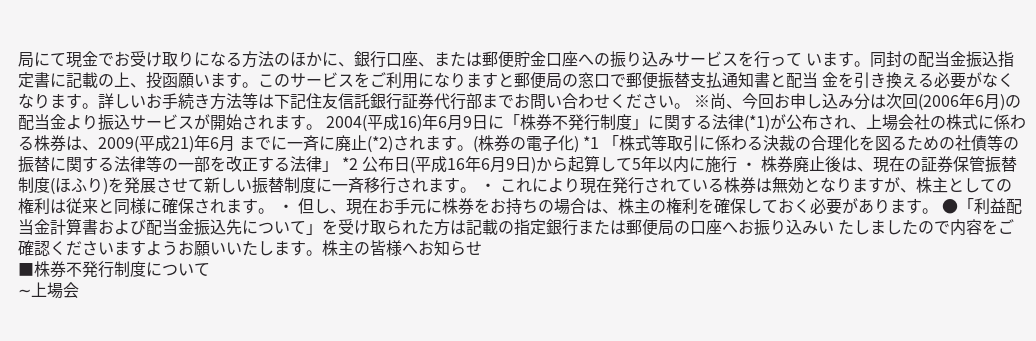局にて現金でお受け取りになる方法のほかに、銀行口座、または郵便貯金口座への振り込みサービスを行って います。同封の配当金振込指定書に記載の上、投函願います。このサービスをご利用になりますと郵便局の窓口で郵便振替支払通知書と配当 金を引き換える必要がなくなります。詳しいお手続き方法等は下記住友信託銀行証券代行部までお問い合わせください。 ※尚、今回お申し込み分は次回(2006年6月)の配当金より振込サービスが開始されます。 2004(平成16)年6月9日に「株券不発行制度」に関する法律(*1)が公布され、上場会社の株式に係わる株券は、2009(平成21)年6月 までに一斉に廃止(*2)されます。(株券の電子化) *1 「株式等取引に係わる決裁の合理化を図るための社債等の振替に関する法律等の一部を改正する法律」 *2 公布日(平成16年6月9日)から起算して5年以内に施行 ・ 株券廃止後は、現在の証券保管振替制度(ほふり)を発展させて新しい振替制度に一斉移行されます。 ・ これにより現在発行されている株券は無効となりますが、株主としての権利は従来と同様に確保されます。 ・ 但し、現在お手元に株券をお持ちの場合は、株主の権利を確保しておく必要があります。 ●「利益配当金計算書および配当金振込先について」を受け取られた方は記載の指定銀行または郵便局の口座へお振り込みい たしましたので内容をご確認くださいますようお願いいたします。株主の皆様へお知らせ
■株券不発行制度について
∼上場会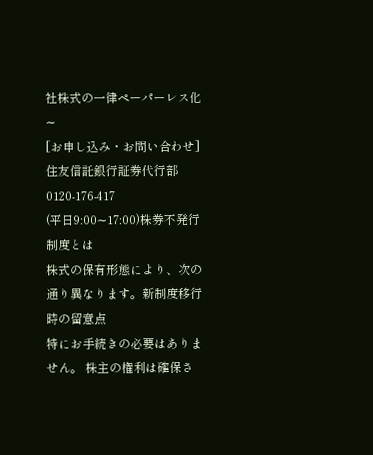社株式の一律ペーパーレス化∼
[お申し込み・お問い合わせ] 住友信託銀行証券代行部
0120-176-417
(平日9:00∼17:00)株券不発行制度とは
株式の保有形態により、次の通り異なります。新制度移行時の留意点
特にお手続きの必要はありません。 株主の権利は確保さ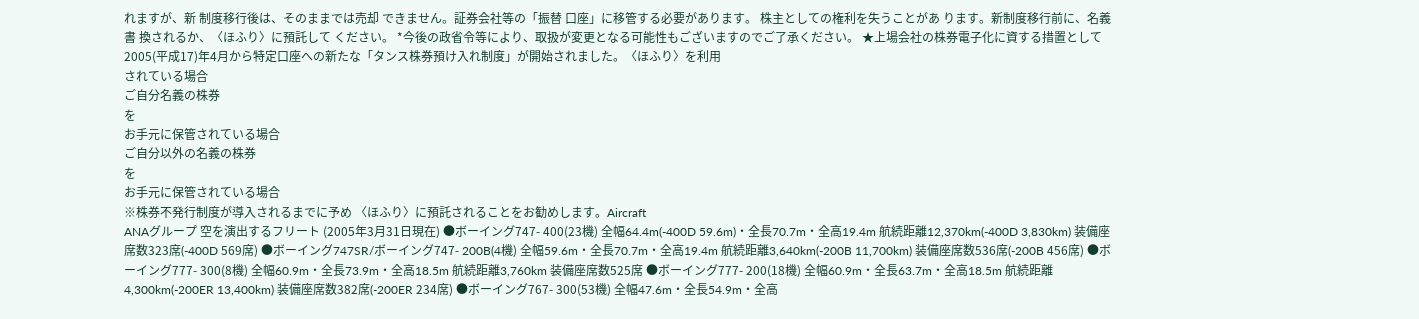れますが、新 制度移行後は、そのままでは売却 できません。証券会社等の「振替 口座」に移管する必要があります。 株主としての権利を失うことがあ ります。新制度移行前に、名義書 換されるか、〈ほふり〉に預託して ください。 *今後の政省令等により、取扱が変更となる可能性もございますのでご了承ください。 ★上場会社の株券電子化に資する措置として2005(平成17)年4月から特定口座への新たな「タンス株券預け入れ制度」が開始されました。〈ほふり〉を利用
されている場合
ご自分名義の株券
を
お手元に保管されている場合
ご自分以外の名義の株券
を
お手元に保管されている場合
※株券不発行制度が導入されるまでに予め 〈ほふり〉に預託されることをお勧めします。Aircraft
ANAグループ 空を演出するフリート (2005年3月31日現在) ●ボーイング747- 400(23機) 全幅64.4m(-400D 59.6m)・全長70.7m・全高19.4m 航続距離12,370km(-400D 3,830km) 装備座席数323席(-400D 569席) ●ボーイング747SR/ボーイング747- 200B(4機) 全幅59.6m・全長70.7m・全高19.4m 航続距離3,640km(-200B 11,700km) 装備座席数536席(-200B 456席) ●ボーイング777- 300(8機) 全幅60.9m・全長73.9m・全高18.5m 航続距離3,760km 装備座席数525席 ●ボーイング777- 200(18機) 全幅60.9m・全長63.7m・全高18.5m 航続距離4,300km(-200ER 13,400km) 装備座席数382席(-200ER 234席) ●ボーイング767- 300(53機) 全幅47.6m・全長54.9m・全高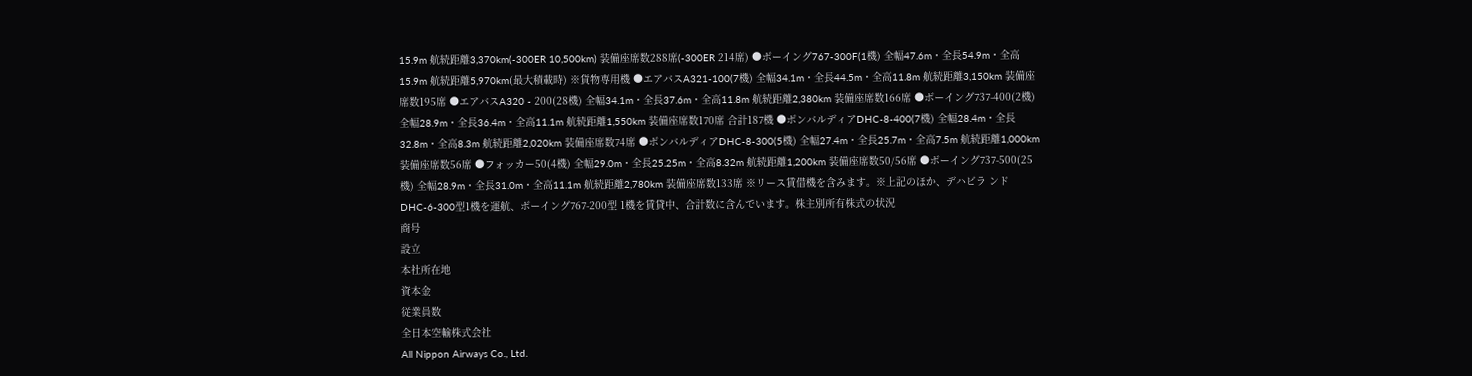15.9m 航続距離3,370km(-300ER 10,500km) 装備座席数288席(-300ER 214席) ●ボーイング767-300F(1機) 全幅47.6m・全長54.9m・全高15.9m 航続距離5,970km(最大積載時) ※貨物専用機 ●エアバスA321-100(7機) 全幅34.1m・全長44.5m・全高11.8m 航続距離3,150km 装備座席数195席 ●エアバスA320 - 200(28機) 全幅34.1m・全長37.6m・全高11.8m 航続距離2,380km 装備座席数166席 ●ボーイング737-400(2機) 全幅28.9m・全長36.4m・全高11.1m 航続距離1,550km 装備座席数170席 合計187機 ●ボンバルディアDHC-8-400(7機) 全幅28.4m・全長32.8m・全高8.3m 航続距離2,020km 装備座席数74席 ●ボンバルディアDHC-8-300(5機) 全幅27.4m・全長25.7m・全高7.5m 航続距離1,000km 装備座席数56席 ●フォッカー50(4機) 全幅29.0m・全長25.25m・全高8.32m 航続距離1,200km 装備座席数50/56席 ●ボーイング737-500(25機) 全幅28.9m・全長31.0m・全高11.1m 航続距離2,780km 装備座席数133席 ※リース賃借機を含みます。※上記のほか、デハビラ ンドDHC-6-300型1機を運航、ボーイング767-200型 1機を賃貸中、合計数に含んでいます。株主別所有株式の状況
商号
設立
本社所在地
資本金
従業員数
全日本空輸株式会社
All Nippon Airways Co., Ltd.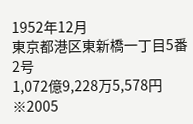1952年12月
東京都港区東新橋一丁目5番2号
1,072億9,228万5,578円
※2005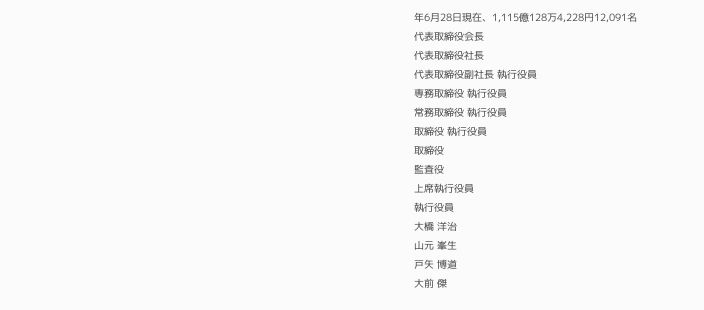年6月28日現在、1,115億128万4,228円12,091名
代表取締役会長
代表取締役社長
代表取締役副社長 執行役員
専務取締役 執行役員
常務取締役 執行役員
取締役 執行役員
取締役
監査役
上席執行役員
執行役員
大橋 洋治
山元 峯生
戸矢 博道
大前 傑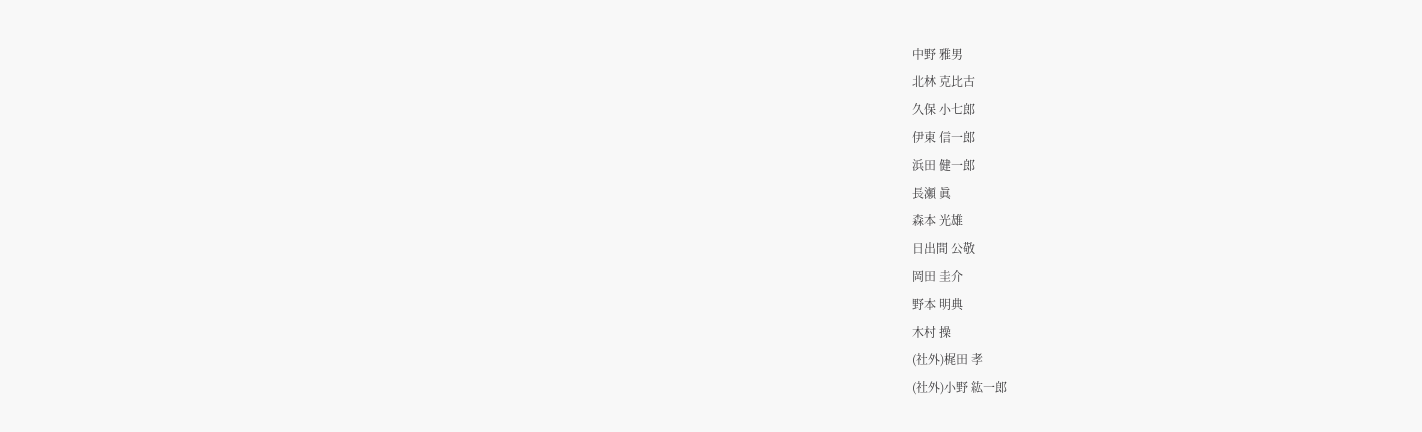中野 雅男
北林 克比古
久保 小七郎
伊東 信一郎
浜田 健一郎
長瀬 眞
森本 光雄
日出間 公敬
岡田 圭介
野本 明典
木村 操
(社外)梶田 孝
(社外)小野 紘一郎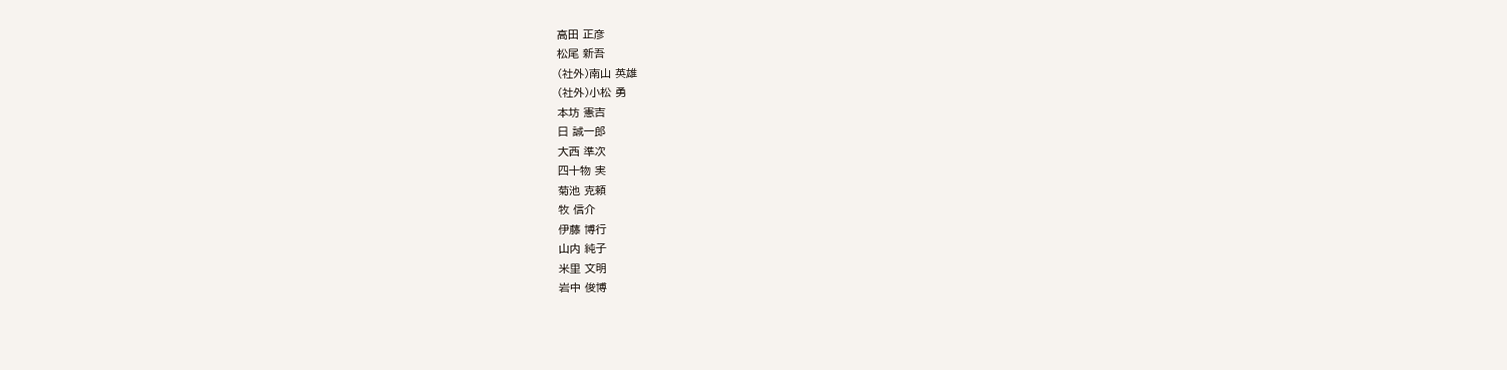高田 正彦
松尾 新吾
(社外)南山 英雄
(社外)小松 勇
本坊 憲吉
日 誠一郎
大西 準次
四十物 実
菊池 克頼
牧 信介
伊藤 博行
山内 純子
米里 文明
岩中 俊博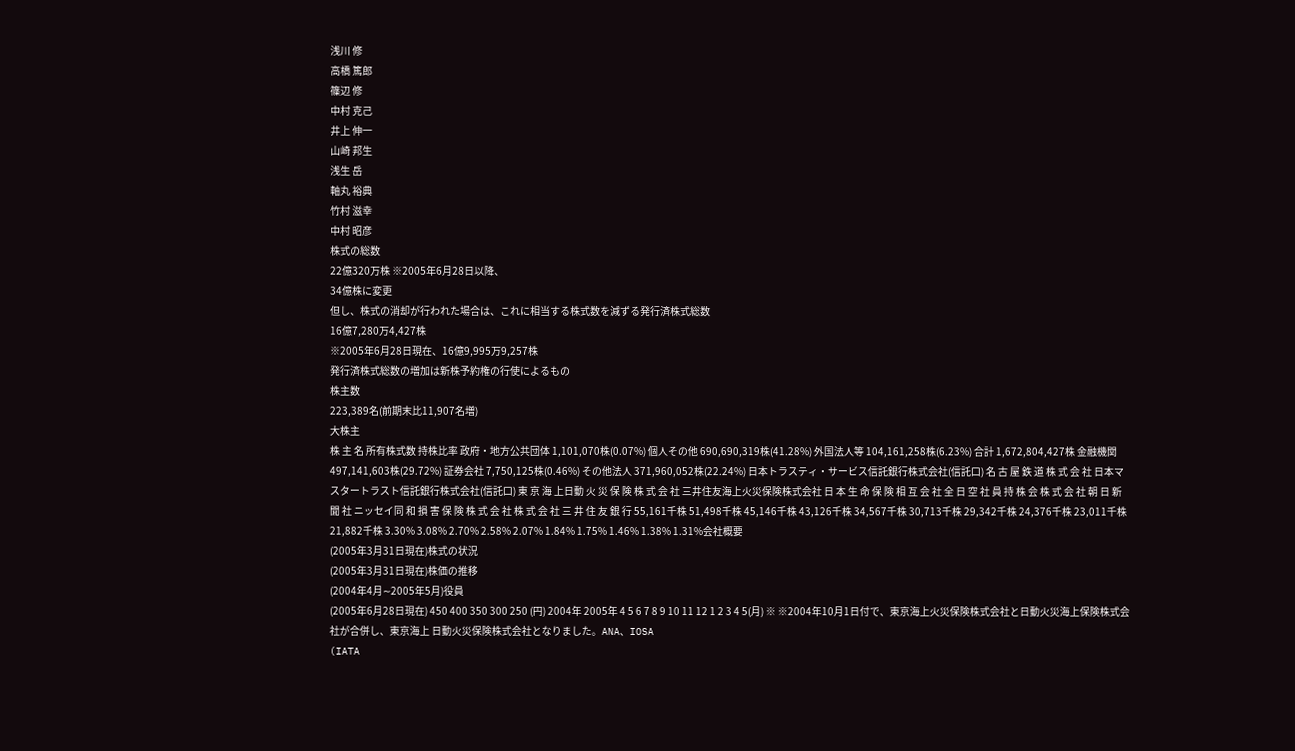浅川 修
高橋 篤郎
篠辺 修
中村 克己
井上 伸一
山崎 邦生
浅生 岳
軸丸 裕典
竹村 滋幸
中村 昭彦
株式の総数
22億320万株 ※2005年6月28日以降、
34億株に変更
但し、株式の消却が行われた場合は、これに相当する株式数を減ずる発行済株式総数
16億7,280万4,427株
※2005年6月28日現在、16億9,995万9,257株
発行済株式総数の増加は新株予約権の行使によるもの
株主数
223,389名(前期末比11,907名増)
大株主
株 主 名 所有株式数 持株比率 政府・地方公共団体 1,101,070株(0.07%) 個人その他 690,690,319株(41.28%) 外国法人等 104,161,258株(6.23%) 合計 1,672,804,427株 金融機関 497,141,603株(29.72%) 証券会社 7,750,125株(0.46%) その他法人 371,960,052株(22.24%) 日本トラスティ・サービス信託銀行株式会社(信託口) 名 古 屋 鉄 道 株 式 会 社 日本マスタートラスト信託銀行株式会社(信託口) 東 京 海 上日動 火 災 保 険 株 式 会 社 三井住友海上火災保険株式会社 日 本 生 命 保 険 相 互 会 社 全 日 空 社 員 持 株 会 株 式 会 社 朝 日 新 聞 社 ニッセイ同 和 損 害 保 険 株 式 会 社 株 式 会 社 三 井 住 友 銀 行 55,161千株 51,498千株 45,146千株 43,126千株 34,567千株 30,713千株 29,342千株 24,376千株 23,011千株 21,882千株 3.30% 3.08% 2.70% 2.58% 2.07% 1.84% 1.75% 1.46% 1.38% 1.31%会社概要
(2005年3月31日現在)株式の状況
(2005年3月31日現在)株価の推移
(2004年4月∼2005年5月)役員
(2005年6月28日現在) 450 400 350 300 250 (円) 2004年 2005年 4 5 6 7 8 9 10 11 12 1 2 3 4 5(月) ※ ※2004年10月1日付で、東京海上火災保険株式会社と日動火災海上保険株式会社が合併し、東京海上 日動火災保険株式会社となりました。ANA、IOSA
(IATA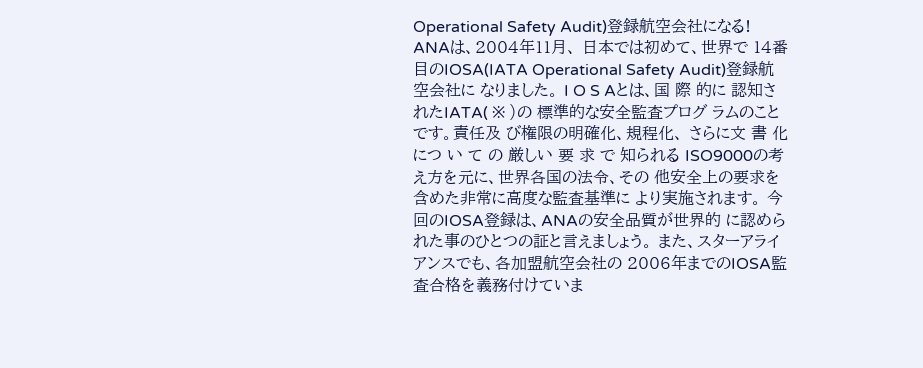Operational Safety Audit)登録航空会社になる!
ANAは、2004年11月、 日本では初めて、世界で 14番目のIOSA(IATA Operational Safety Audit)登録航空会社に なりました。 I O S Aとは、国 際 的に 認知されたIATA( ※ )の 標準的な安全監査プログ ラムのことです。責任及 び権限の明確化、規程化、 さらに文 書 化につ い て の 厳しい 要 求 で 知られる ISO9000の考え方を元に、世界各国の法令、その 他安全上の要求を含めた非常に高度な監査基準に より実施されます。 今回のIOSA登録は、ANAの安全品質が世界的 に認められた事のひとつの証と言えましょう。 また、スターアライアンスでも、各加盟航空会社の 2006年までのIOSA監査合格を義務付けていま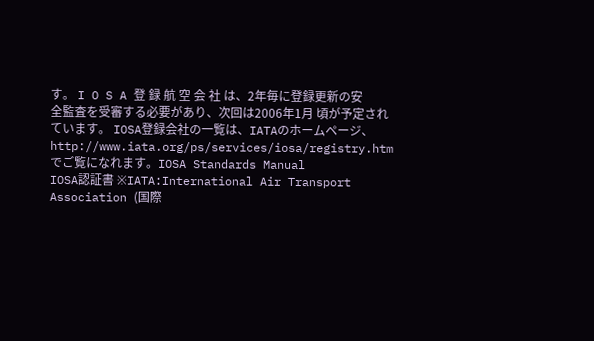す。 I O S A 登 録 航 空 会 社 は、2年毎に登録更新の安 全監査を受審する必要があり、次回は2006年1月 頃が予定されています。 IOSA登録会社の一覧は、IATAのホームページ、 http://www.iata.org/ps/services/iosa/registry.htm でご覧になれます。IOSA Standards Manual
IOSA認証書 ※IATA:International Air Transport Association (国際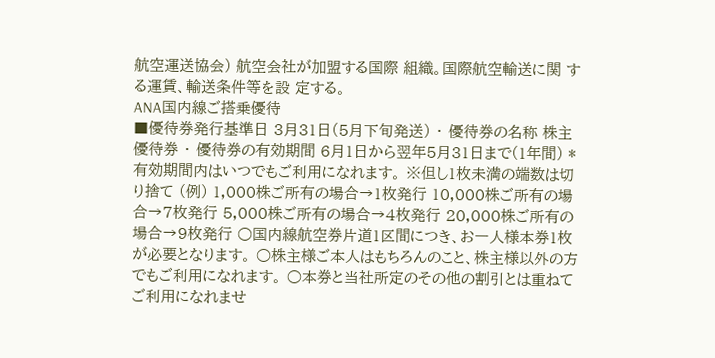航空運送協会) 航空会社が加盟する国際 組織。国際航空輸送に関 する運賃、輸送条件等を設 定する。
ANA国内線ご搭乗優待
■優待券発行基準日 3月31日(5月下旬発送) ・ 優待券の名称 株主優待券 ・ 優待券の有効期間 6月1日から翌年5月31日まで(1年間) *有効期間内はいつでもご利用になれます。 ※但し1枚未満の端数は切り捨て (例) 1,000株ご所有の場合→1枚発行 10,000株ご所有の場合→7枚発行 5,000株ご所有の場合→4枚発行 20,000株ご所有の場合→9枚発行 ○国内線航空券片道1区間につき、お一人様本券1枚が必要となります。 ○株主様ご本人はもちろんのこと、株主様以外の方でもご利用になれます。 ○本券と当社所定のその他の割引とは重ねてご利用になれませ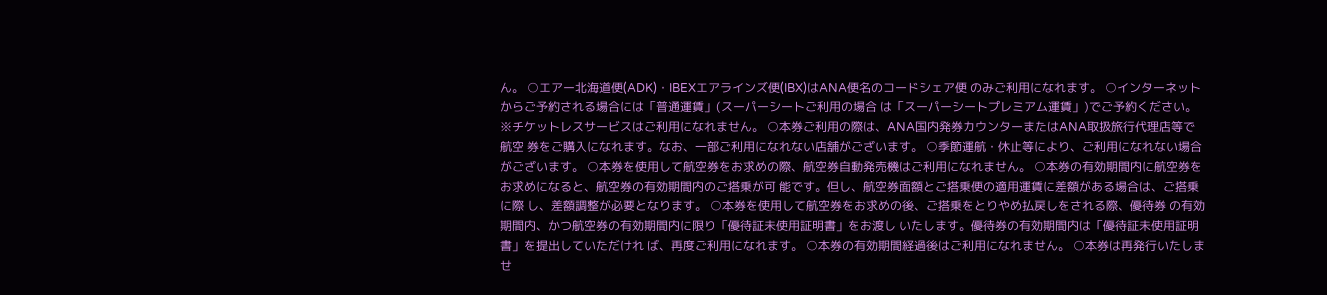ん。 ○エアー北海道便(ADK)・IBEXエアラインズ便(IBX)はANA便名のコードシェア便 のみご利用になれます。 ○インターネットからご予約される場合には「普通運賃」(スーパーシートご利用の場合 は「スーパーシートプレミアム運賃」)でご予約ください。 ※チケットレスサービスはご利用になれません。 ○本券ご利用の際は、ANA国内発券カウンターまたはANA取扱旅行代理店等で航空 券をご購入になれます。なお、一部ご利用になれない店舗がございます。 ○季節運航・休止等により、ご利用になれない場合がございます。 ○本券を使用して航空券をお求めの際、航空券自動発売機はご利用になれません。 ○本券の有効期間内に航空券をお求めになると、航空券の有効期間内のご搭乗が可 能です。但し、航空券面額とご搭乗便の適用運賃に差額がある場合は、ご搭乗に際 し、差額調整が必要となります。 ○本券を使用して航空券をお求めの後、ご搭乗をとりやめ払戻しをされる際、優待券 の有効期間内、かつ航空券の有効期間内に限り「優待証未使用証明書」をお渡し いたします。優待券の有効期間内は「優待証未使用証明書」を提出していただけれ ば、再度ご利用になれます。 ○本券の有効期間経過後はご利用になれません。 ○本券は再発行いたしませ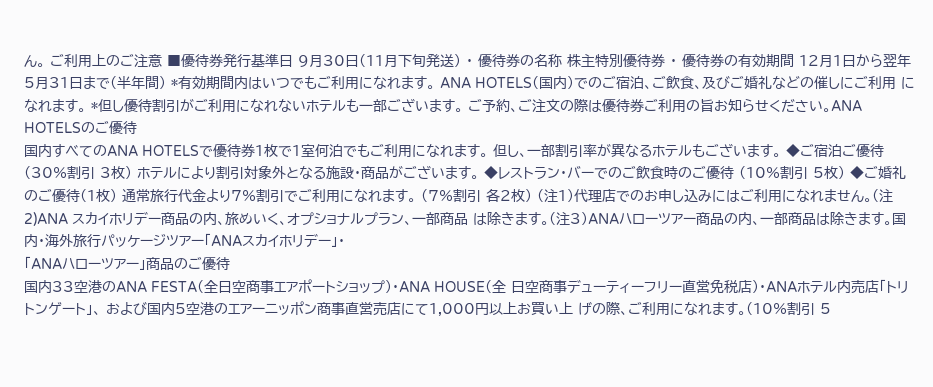ん。 ご利用上のご注意 ■優待券発行基準日 9月30日(11月下旬発送) ・ 優待券の名称 株主特別優待券 ・ 優待券の有効期間 12月1日から翌年5月31日まで(半年間) *有効期間内はいつでもご利用になれます。 ANA HOTELS(国内)でのご宿泊、ご飲食、及びご婚礼などの催しにご利用 になれます。 *但し優待割引がご利用になれないホテルも一部ございます。 ご予約、ご注文の際は優待券ご利用の旨お知らせください。ANA HOTELSのご優待
国内すべてのANA HOTELSで優待券1枚で1室何泊でもご利用になれます。 但し、一部割引率が異なるホテルもございます。 ◆ご宿泊ご優待(30%割引 3枚) ホテルにより割引対象外となる施設・商品がございます。 ◆レストラン・バーでのご飲食時のご優待 (10%割引 5枚) ◆ご婚礼のご優待(1枚) 通常旅行代金より7%割引でご利用になれます。 (7%割引 各2枚) (注1)代理店でのお申し込みにはご利用になれません。(注2)ANA スカイホリデー商品の内、旅めいく、オプショナルプラン、一部商品 は除きます。(注3)ANAハローツアー商品の内、一部商品は除きます。国内・海外旅行パッケージツアー「ANAスカイホリデー」・
「ANAハローツアー」商品のご優待
国内33空港のANA FESTA(全日空商事エアポートショップ)・ANA HOUSE(全 日空商事デューティーフリー直営免税店)・ANAホテル内売店「トリトンゲート」、 および国内5空港のエアーニッポン商事直営売店にて1,000円以上お買い上 げの際、ご利用になれます。(10%割引 5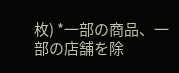枚) *一部の商品、一部の店舗を除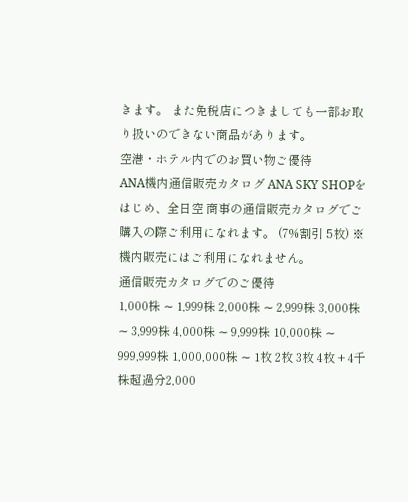きます。 また免税店につきましても一部お取り扱いのできない商品があります。
空港・ホテル内でのお買い物ご優待
ANA機内通信販売カタログ ANA SKY SHOPをはじめ、全日空 商事の通信販売カタログでご購入の際ご利用になれます。 (7%割引 5枚) ※機内販売にはご利用になれません。
通信販売カタログでのご優待
1,000株 ∼ 1,999株 2,000株 ∼ 2,999株 3,000株 ∼ 3,999株 4,000株 ∼ 9,999株 10,000株 ∼ 999,999株 1,000,000株 ∼ 1枚 2枚 3枚 4枚 + 4千株超過分2,000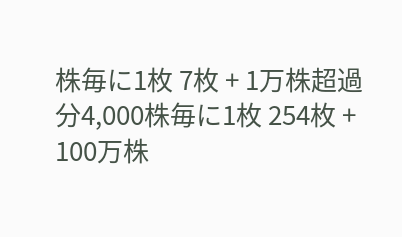株毎に1枚 7枚 + 1万株超過分4,000株毎に1枚 254枚 + 100万株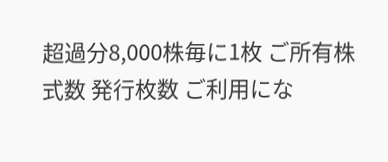超過分8,000株毎に1枚 ご所有株式数 発行枚数 ご利用にな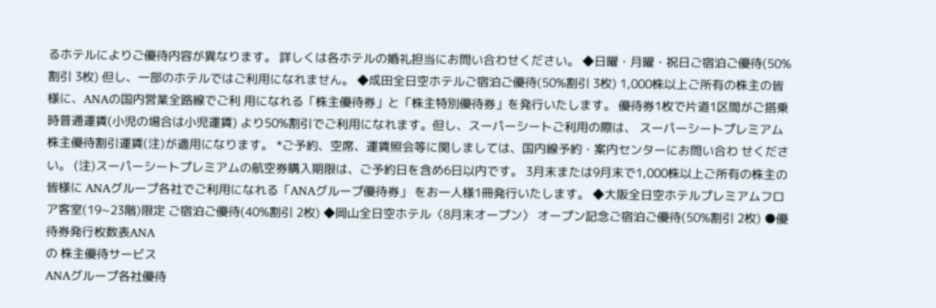るホテルによりご優待内容が異なります。 詳しくは各ホテルの婚礼担当にお問い合わせください。 ◆日曜・月曜・祝日ご宿泊ご優待(50%割引 3枚) 但し、一部のホテルではご利用になれません。 ◆成田全日空ホテルご宿泊ご優待(50%割引 3枚) 1,000株以上ご所有の株主の皆様に、ANAの国内営業全路線でご利 用になれる「株主優待券」と「株主特別優待券」を発行いたします。 優待券1枚で片道1区間がご搭乗時普通運賃(小児の場合は小児運賃) より50%割引でご利用になれます。但し、スーパーシートご利用の際は、 スーパーシートプレミアム株主優待割引運賃(注)が適用になります。 *ご予約、空席、運賃照会等に関しましては、国内線予約・案内センターにお問い合わ せください。 (注)スーパーシートプレミアムの航空券購入期限は、ご予約日を含め6日以内です。 3月末または9月末で1,000株以上ご所有の株主の皆様に ANAグループ各社でご利用になれる「ANAグループ優待券」 をお一人様1冊発行いたします。 ◆大阪全日空ホテルプレミアムフロア客室(19∼23階)限定 ご宿泊ご優待(40%割引 2枚) ◆岡山全日空ホテル〈8月末オープン〉 オープン記念ご宿泊ご優待(50%割引 2枚) ●優待券発行枚数表ANA
の 株主優待サービス
ANAグループ各社優待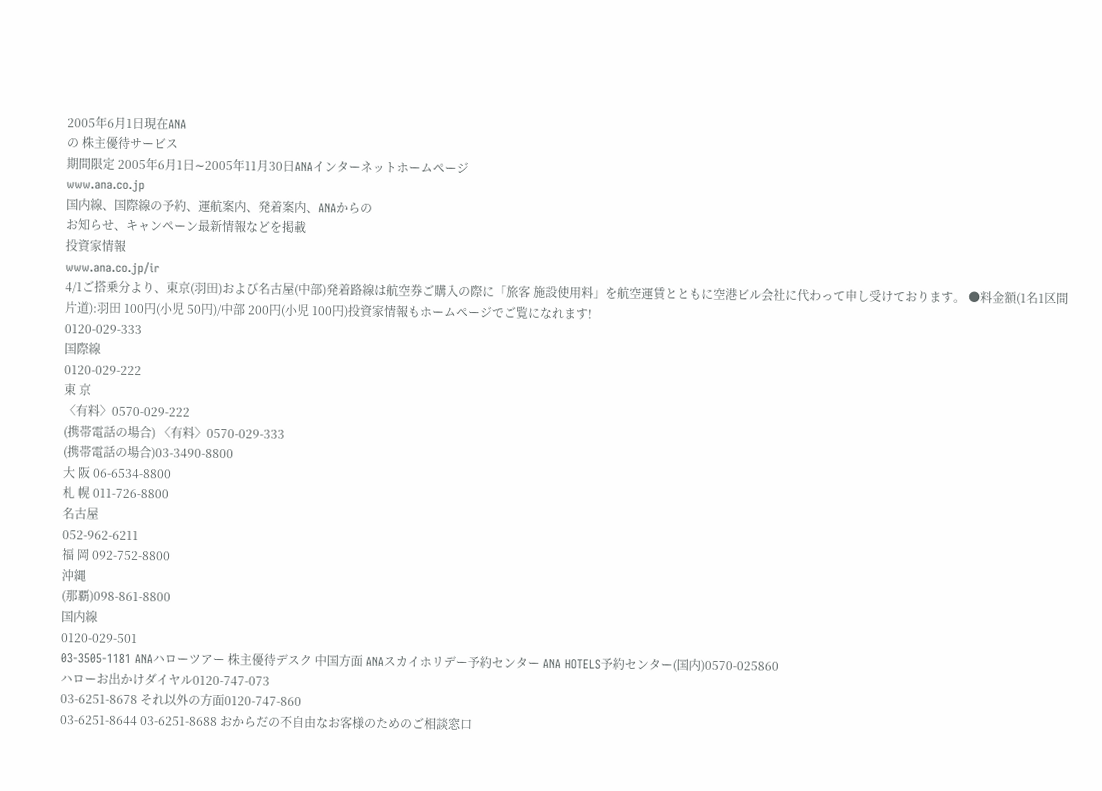2005年6月1日現在ANA
の 株主優待サービス
期間限定 2005年6月1日∼2005年11月30日ANAインターネットホームページ
www.ana.co.jp
国内線、国際線の予約、運航案内、発着案内、ANAからの
お知らせ、キャンペーン最新情報などを掲載
投資家情報
www.ana.co.jp/ir
4/1ご搭乗分より、東京(羽田)および名古屋(中部)発着路線は航空券ご購入の際に「旅客 施設使用料」を航空運賃とともに空港ビル会社に代わって申し受けております。 ●料金額(1名1区間片道):羽田 100円(小児 50円)/中部 200円(小児 100円)投資家情報もホームページでご覧になれます!
0120-029-333
国際線
0120-029-222
東 京
〈有料〉0570-029-222
(携帯電話の場合) 〈有料〉0570-029-333
(携帯電話の場合)03-3490-8800
大 阪 06-6534-8800
札 幌 011-726-8800
名古屋
052-962-6211
福 岡 092-752-8800
沖縄
(那覇)098-861-8800
国内線
0120-029-501
03-3505-1181 ANAハローツアー 株主優待デスク 中国方面 ANAスカイホリデー予約センター ANA HOTELS予約センター(国内)0570-025860
ハローお出かけダイヤル0120-747-073
03-6251-8678 それ以外の方面0120-747-860
03-6251-8644 03-6251-8688 おからだの不自由なお客様のためのご相談窓口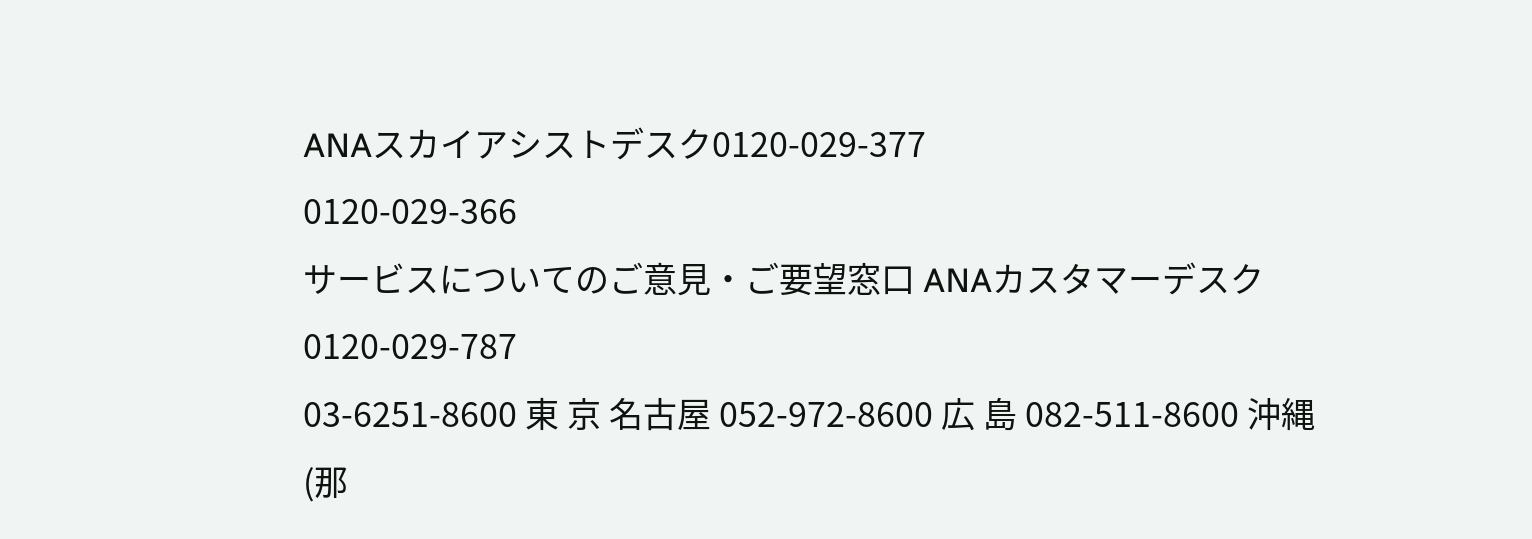ANAスカイアシストデスク0120-029-377
0120-029-366
サービスについてのご意見・ご要望窓口 ANAカスタマーデスク0120-029-787
03-6251-8600 東 京 名古屋 052-972-8600 広 島 082-511-8600 沖縄(那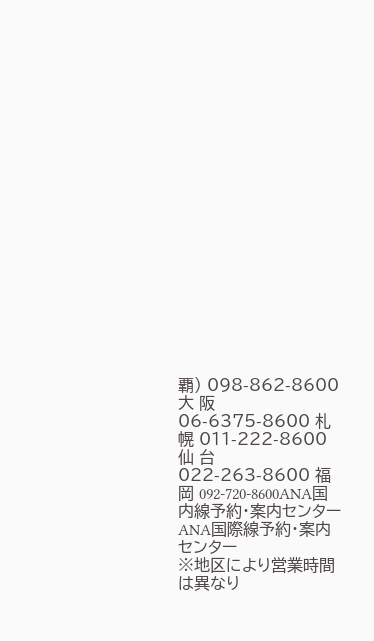覇) 098-862-8600 大 阪 06-6375-8600 札 幌 011-222-8600 仙 台 022-263-8600 福 岡 092-720-8600ANA国内線予約・案内センター
ANA国際線予約・案内センター
※地区により営業時間は異なり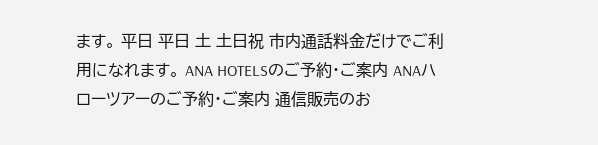ます。 平日 平日 土 土日祝 市内通話料金だけでご利用になれます。 ANA HOTELSのご予約・ご案内 ANAハローツアーのご予約・ご案内 通信販売のお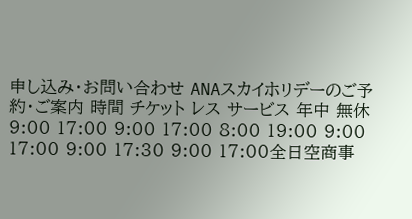申し込み・お問い合わせ ANAスカイホリデーのご予約・ご案内 時間 チケット レス サービス 年中 無休 9:00 17:00 9:00 17:00 8:00 19:00 9:00 17:00 9:00 17:30 9:00 17:00全日空商事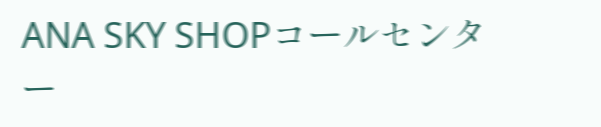ANA SKY SHOPコールセンター